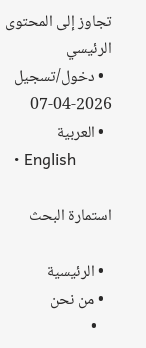تجاوز إلى المحتوى الرئيسي
  • دخول/تسجيل
07-04-2026
  • العربية
  • English

استمارة البحث

  • الرئيسية
  • من نحن
    •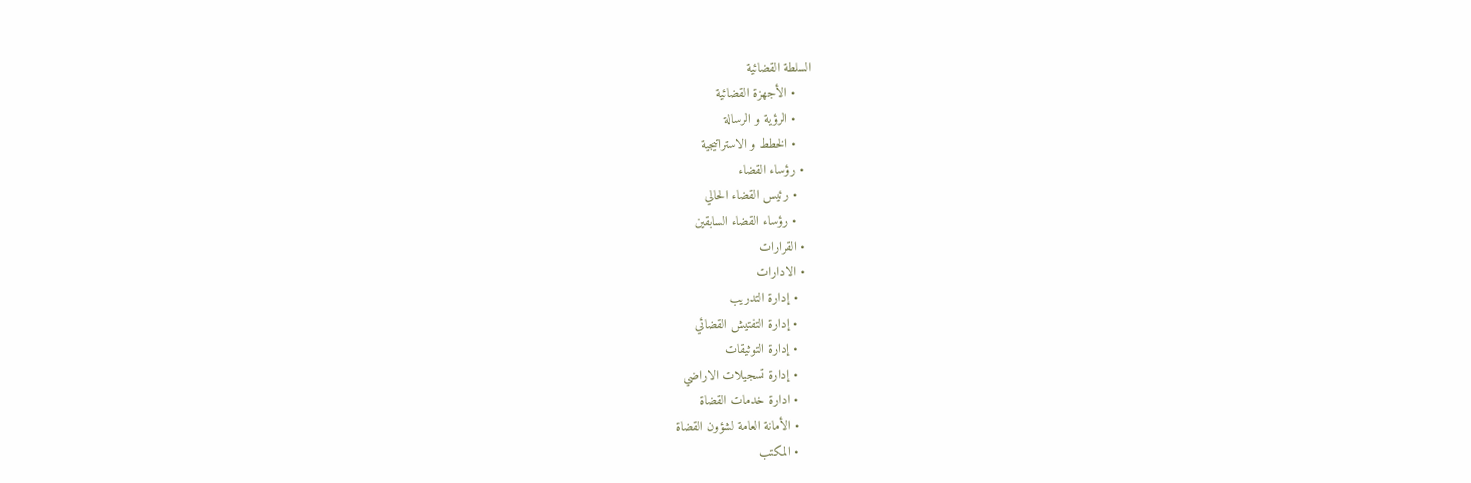السلطة القضائية
    • الأجهزة القضائية
    • الرؤية و الرسالة
    • الخطط و الاستراتيجية
  • رؤساء القضاء
    • رئيس القضاء الحالي
    • رؤساء القضاء السابقين
  • القرارات
  • الادارات
    • إدارة التدريب
    • إدارة التفتيش القضائي
    • إدارة التوثيقات
    • إدارة تسجيلات الاراضي
    • ادارة خدمات القضاة
    • الأمانة العامة لشؤون القضاة
    • المكتب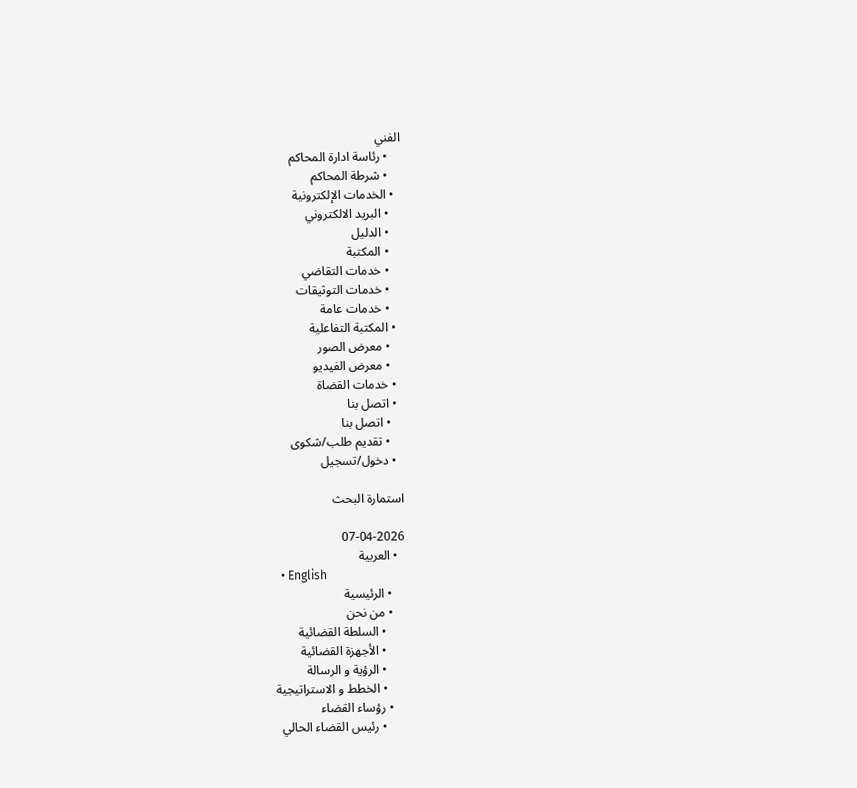الفني
    • رئاسة ادارة المحاكم
    • شرطة المحاكم
  • الخدمات الإلكترونية
    • البريد الالكتروني
    • الدليل
    • المكتبة
    • خدمات التقاضي
    • خدمات التوثيقات
    • خدمات عامة
  • المكتبة التفاعلية
    • معرض الصور
    • معرض الفيديو
  • خدمات القضاة
  • اتصل بنا
    • اتصل بنا
    • تقديم طلب/شكوى
  • دخول/تسجيل

استمارة البحث

07-04-2026
  • العربية
  • English
    • الرئيسية
    • من نحن
      • السلطة القضائية
      • الأجهزة القضائية
      • الرؤية و الرسالة
      • الخطط و الاستراتيجية
    • رؤساء القضاء
      • رئيس القضاء الحالي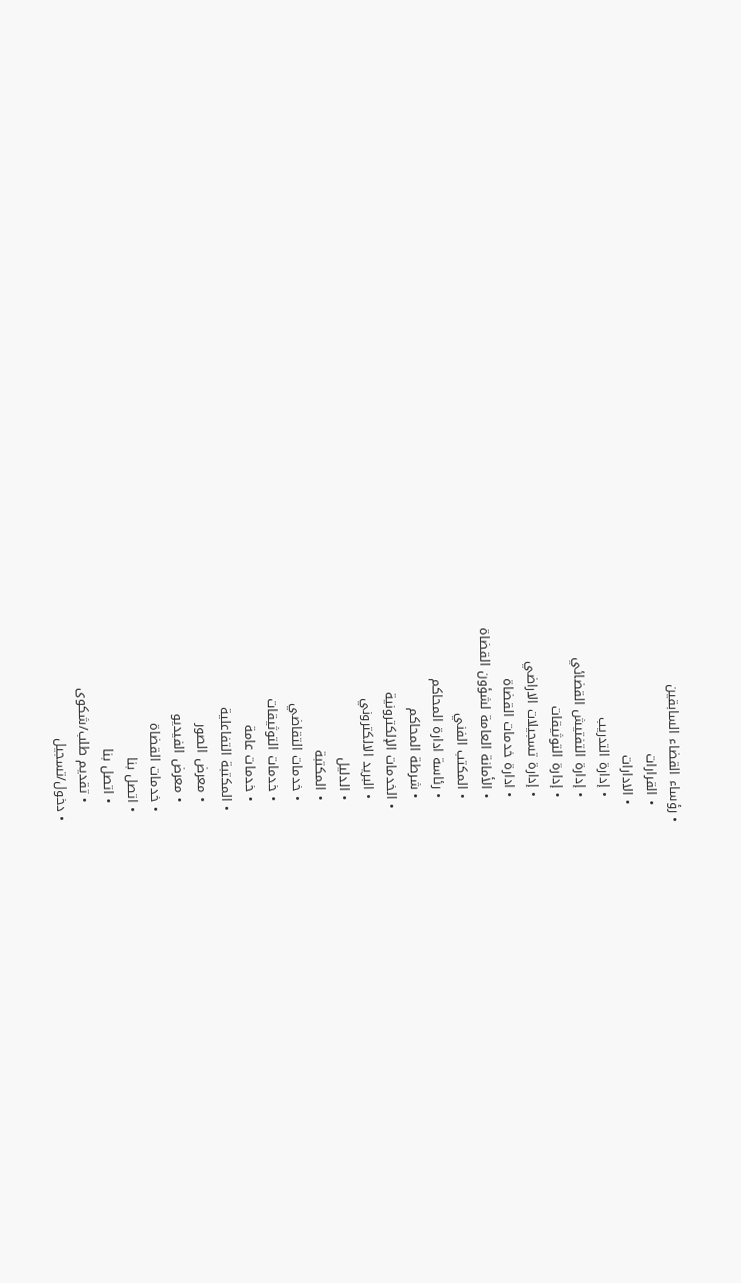• رؤساء القضاء السابقين
    • القرارات
    • الادارات
      • إدارة التدريب
      • إدارة التفتيش القضائي
      • إدارة التوثيقات
      • إدارة تسجيلات الاراضي
      • ادارة خدمات القضاة
      • الأمانة العامة لشؤون القضاة
      • المكتب الفني
      • رئاسة ادارة المحاكم
      • شرطة المحاكم
    • الخدمات الإلكترونية
      • البريد الالكتروني
      • الدليل
      • المكتبة
      • خدمات التقاضي
      • خدمات التوثيقات
      • خدمات عامة
    • المكتبة التفاعلية
      • معرض الصور
      • معرض الفيديو
    • خدمات القضاة
    • اتصل بنا
      • اتصل بنا
      • تقديم طلب/شكوى
  • دخول/تسجيل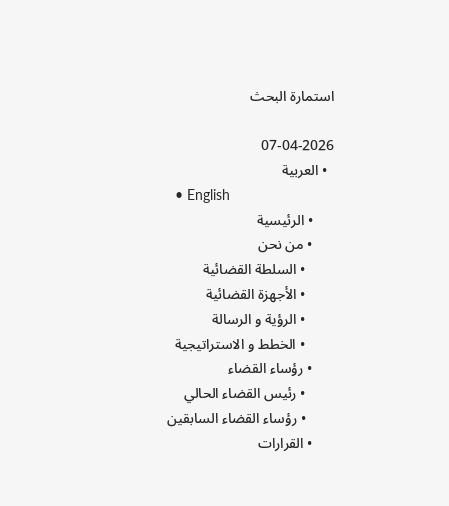استمارة البحث

07-04-2026
  • العربية
  • English
      • الرئيسية
      • من نحن
        • السلطة القضائية
        • الأجهزة القضائية
        • الرؤية و الرسالة
        • الخطط و الاستراتيجية
      • رؤساء القضاء
        • رئيس القضاء الحالي
        • رؤساء القضاء السابقين
      • القرارات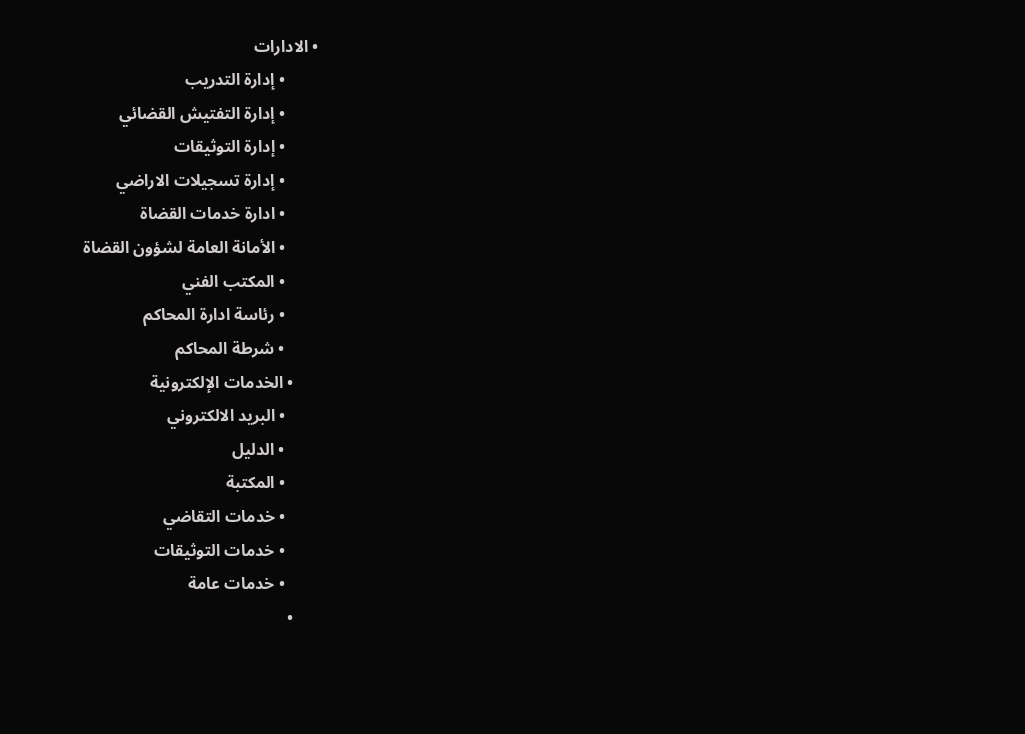• الادارات
        • إدارة التدريب
        • إدارة التفتيش القضائي
        • إدارة التوثيقات
        • إدارة تسجيلات الاراضي
        • ادارة خدمات القضاة
        • الأمانة العامة لشؤون القضاة
        • المكتب الفني
        • رئاسة ادارة المحاكم
        • شرطة المحاكم
      • الخدمات الإلكترونية
        • البريد الالكتروني
        • الدليل
        • المكتبة
        • خدمات التقاضي
        • خدمات التوثيقات
        • خدمات عامة
      •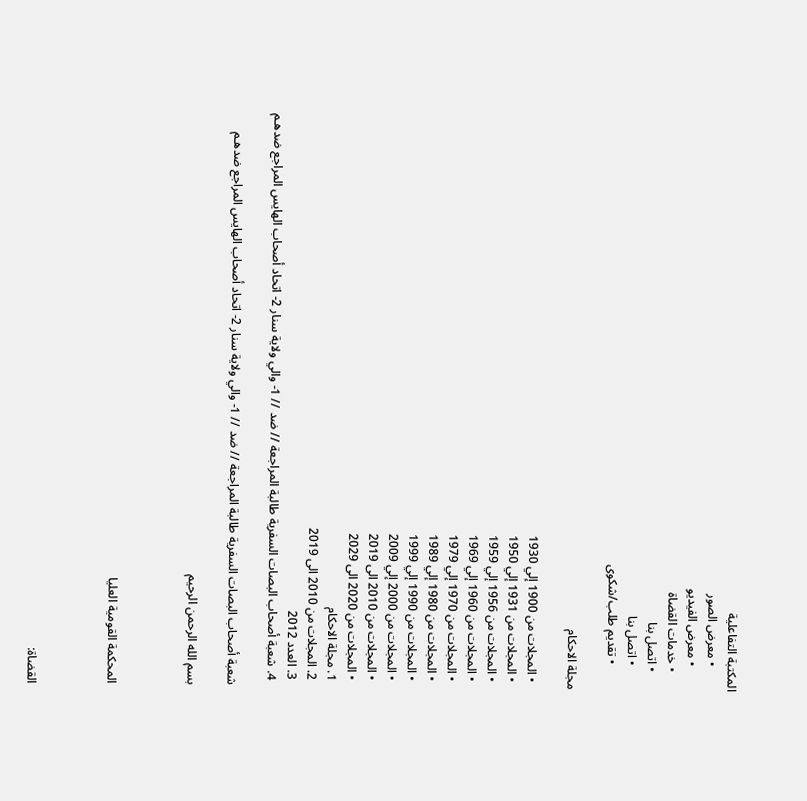المكتبة التفاعلية
        • معرض الصور
        • معرض الفيديو
      • خدمات القضاة
      • اتصل بنا
        • اتصل بنا
        • تقديم طلب/شكوى

مجلة الاحكام

  • المجلات من 1900 إلي 1930
  • المجلات من 1931 إلي 1950
  • المجلات من 1956 إلي 1959
  • المجلات من 1960 إلي 1969
  • المجلات من 1970 إلي 1979
  • المجلات من 1980 إلي 1989
  • المجلات من 1990 إلي 1999
  • المجلات من 2000 إلي 2009
  • المجلات من 2010 الى 2019
  • المجلات من 2020 الى 2029
  1. مجلة الاحكام
  2. المجلات من 2010 الى 2019
  3. العدد 2012
  4. شعبة أصحاب البصات السفرية طالبة المراجعة // ضد // 1- والي ولاية سنار 2- اتحاد أصحاب الهايس المراجع ضدهـم

شعبة أصحاب البصات السفرية طالبة المراجعة // ضد // 1- والي ولاية سنار 2- اتحاد أصحاب الهايس المراجع ضدهـم

بسم الله الرحمن الرحيم



المحكمة القومية العليا



القضاة: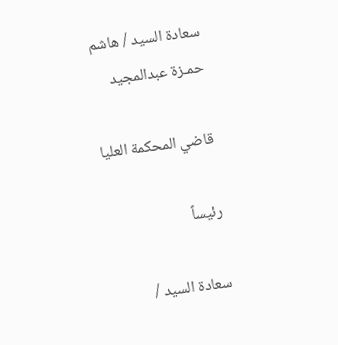سعادة السيد / هاشم حمـزة عبدالمجيد

قاضي المحكمة العليا

رئيساً

سعادة السيد /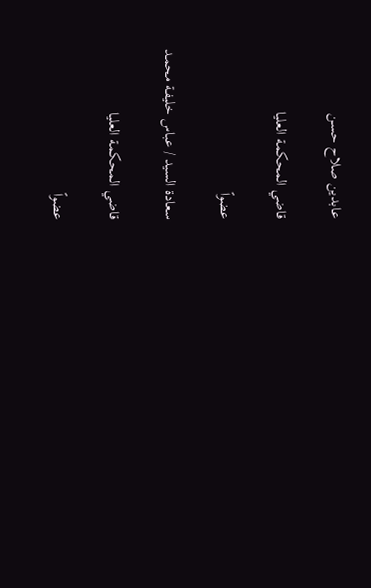عابدين صلاح حسـن

قاضي المحكمة العليا

عضواً

سعادة السيد / عباس خليفـة محمـد

قاضي المحكمة العليا

عضواً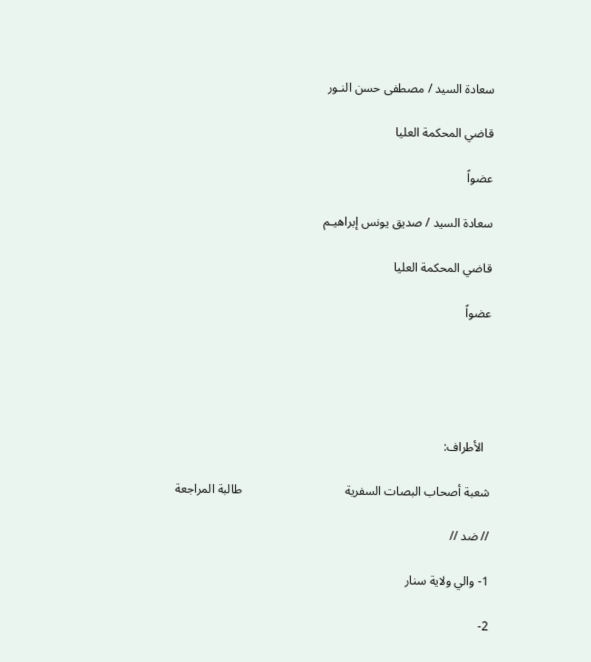سعادة السيد / مصطفى حسن النـور

قاضي المحكمة العليا

عضواً

سعادة السيد / صديق يونس إبراهيـم

قاضي المحكمة العليا

عضواً





  الأطراف:

شعبة أصحاب البصات السفرية                                 طالبة المراجعة

// ضد //

1- والي ولاية سنار

2-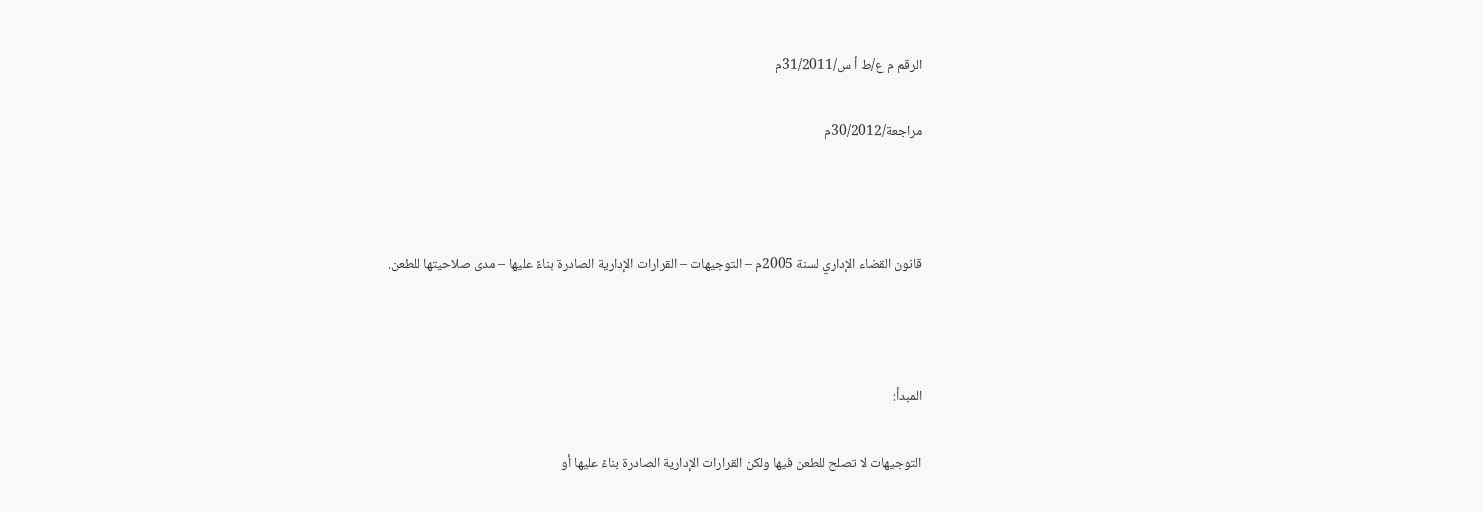الرقم م ع/ط أ س/31/2011م

مراجعة/30/2012م



قانون القضاء الإداري لسنة 2005م – التوجيهات – القرارات الإدارية الصادرة بناءً عليها – مدى صلاحيتها للطعن.



المبدأ:

التوجيهات لا تصلح للطعن فيها ولكن القرارات الإدارية الصادرة بناءً عليها أو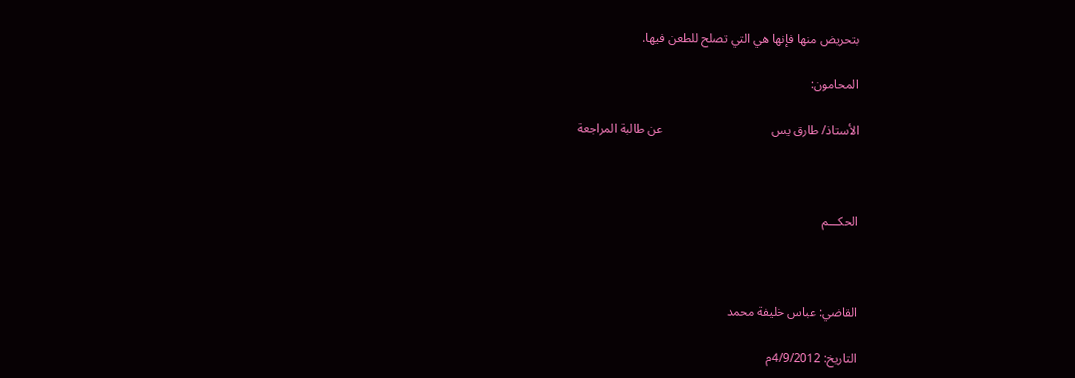بتحريض منها فإنها هي التي تصلح للطعن فيها.

المحامون:

الأستاذ/ طارق يس                                   عن طالبة المراجعة



الحكـــم



القاضي: عباس خليفة محمد

التاريخ: 4/9/2012م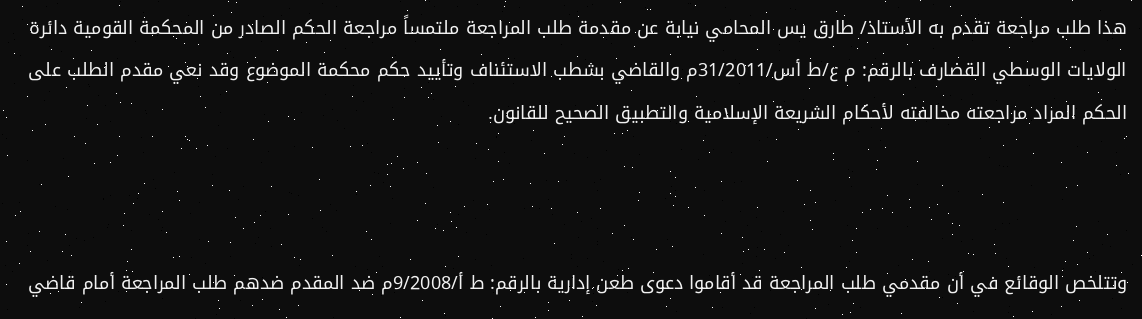هذا طلب مراجعة تقدم به الأستاذ/ طارق يس المحامي نيابة عن مقدمة طلب المراجعة ملتمساً مراجعة الحكم الصادر من المحكمة القومية دائرة الولايات الوسطي القضارف بالرقم: م ع/ط أس/31/2011م والقاضي بشطب الاستئناف وتأييد حكم محكمة الموضوع وقد نعي مقدم الطلب على الحكم المراد مراجعته مخالفته لأحكام الشريعة الإسلامية والتطبيق الصحيح للقانون.



وتتلخص الوقائع في أن مقدمي طلب المراجعة قد أقاموا دعوى طعن إدارية بالرقم: ط أ/9/2008م ضد المقدم ضدهم طلب المراجعة أمام قاضي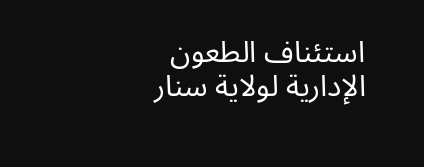استئناف الطعون الإدارية لولاية سنار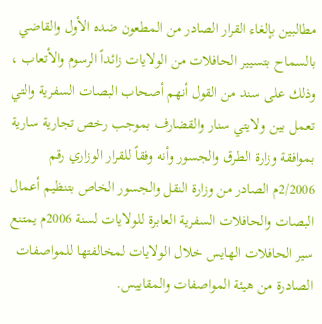مطالبين بإلغاء القرار الصادر من المطعون ضده الأول والقاضي بالسماح بتسيير الحافلات من الولايات زائداً الرسوم والأتعاب ، وذلك على سند من القول أنهم أصحاب البصات السفرية والتي تعمل بين ولايتي سنار والقضارف بموجب رخص تجارية سارية بموافقة وزارة الطرق والجسور وأنه وفقاً للقرار الوزاري رقم 2/2006م الصادر من وزارة النقل والجسور الخاص بتنظيم أعمال البصات والحافلات السفرية العابرة للولايات لسنة 2006م يمتنع سير الحافلات الهايس خلال الولايات لمخالفتها للمواصفات الصادرة من هيئة المواصفات والمقاييس.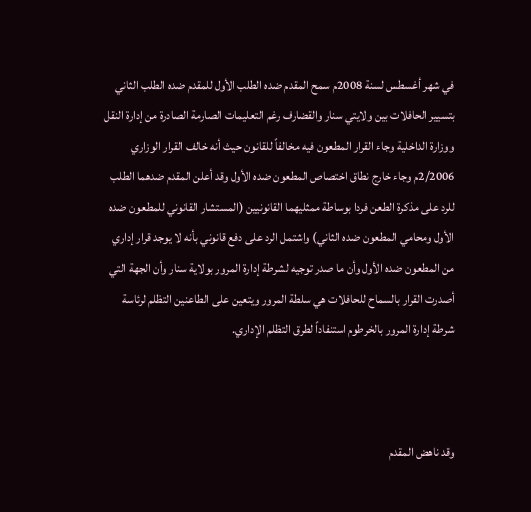في شهر أغسطس لسنة 2008م سمح المقدم ضده الطلب الأول للمقدم ضده الطلب الثاني بتسيير الحافلات بين ولايتي سنار والقضارف رغم التعليمات الصارمة الصادرة من إدارة النقل ووزارة الداخلية وجاء القرار المطعون فيه مخالفاً للقانون حيث أنه خالف القرار الوزاري 2/2006م وجاء خارج نطاق اختصاص المطعون ضده الأول وقد أعلن المقدم ضدهما الطلب للرد على مذكرة الطعن فردا بوساطة ممثليهما القانونيين (المستشار القانوني للمطعون ضده الأول ومحامي المطعون ضده الثاني) واشتمل الرد على دفع قانوني بأنه لا يوجد قرار إداري من المطعون ضده الأول وأن ما صدر توجيه لشرطة إدارة المرور بولاية سنار وأن الجهة التي أصدرت القرار بالسماح للحافلات هي سلطة المرور ويتعين على الطاعنين التظلم لرئاسة شرطة إدارة المرور بالخرطوم استنفاداً لطرق التظلم الإداري.



وقد ناهض المقدم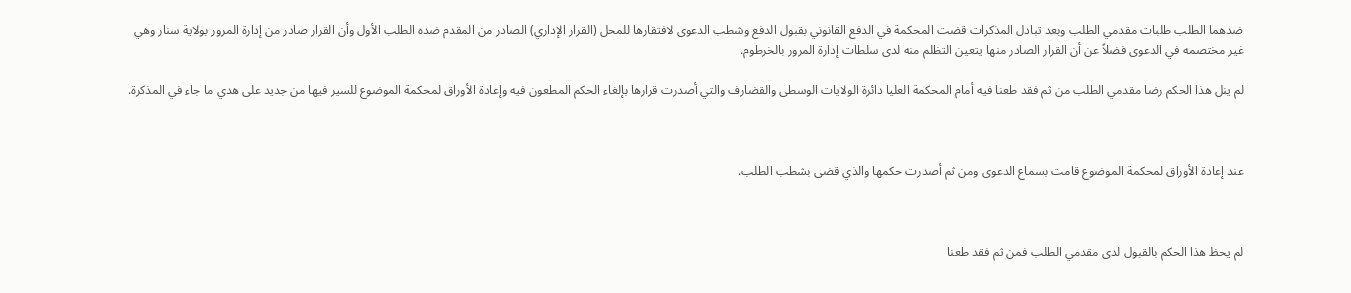ضدهما الطلب طلبات مقدمي الطلب وبعد تبادل المذكرات قضت المحكمة في الدفع القانوني بقبول الدفع وشطب الدعوى لافتقارها للمحل (القرار الإداري) الصادر من المقدم ضده الطلب الأول وأن القرار صادر من إدارة المرور بولاية سنار وهي غير مختصمه في الدعوى فضلاً عن أن القرار الصادر منها يتعين التظلم منه لدى سلطات إدارة المرور بالخرطوم.

لم ينل هذا الحكم رضا مقدمي الطلب من ثم فقد طعنا فيه أمام المحكمة العليا دائرة الولايات الوسطى والقضارف والتي أصدرت قرارها بإلغاء الحكم المطعون فيه وإعادة الأوراق لمحكمة الموضوع للسير فيها من جديد على هدي ما جاء في المذكرة.



عند إعادة الأوراق لمحكمة الموضوع قامت بسماع الدعوى ومن ثم أصدرت حكمها والذي قضى بشطب الطلب.



لم يحظ هذا الحكم بالقبول لدى مقدمي الطلب فمن ثم فقد طعنا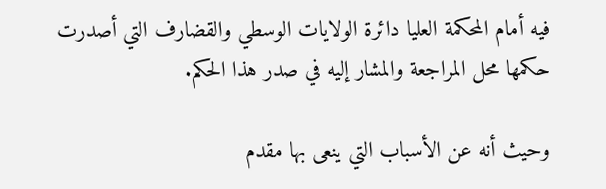فيه أمام المحكمة العليا دائرة الولايات الوسطي والقضارف التي أصدرت حكمها محل المراجعة والمشار إليه في صدر هذا الحكم.

وحيث أنه عن الأسباب التي ينعى بها مقدم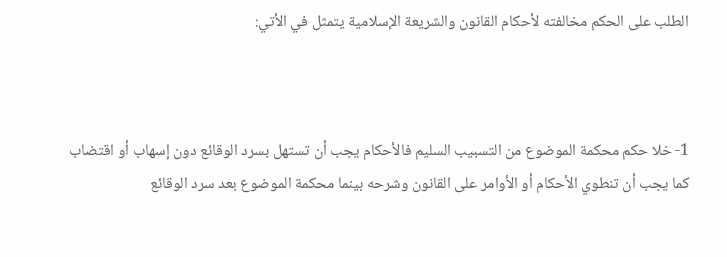الطلب على الحكم مخالفته لأحكام القانون والشريعة الإسلامية يتمثل في الأتي:



1- خلا حكم محكمة الموضوع من التسبيب السليم فالأحكام يجب أن تستهل بسرد الوقائع دون إسهاب أو اقتضاب كما يجب أن تنطوي الأحكام أو الأوامر على القانون وشرحه بينما محكمة الموضوع بعد سرد الوقائع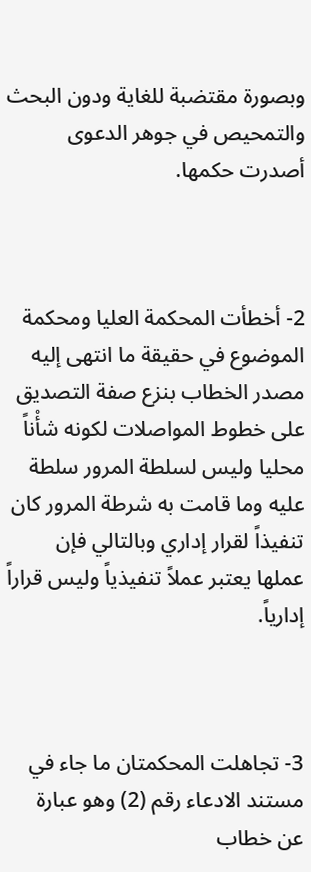وبصورة مقتضبة للغاية ودون البحث والتمحيص في جوهر الدعوى أصدرت حكمها.



2- أخطأت المحكمة العليا ومحكمة الموضوع في حقيقة ما انتهى إليه مصدر الخطاب بنزع صفة التصديق على خطوط المواصلات لكونه شأْناً محليا وليس لسلطة المرور سلطة عليه وما قامت به شرطة المرور كان تنفيذاً لقرار إداري وبالتالي فإن عملها يعتبر عملاً تنفيذياً وليس قراراً إدارياً.



3- تجاهلت المحكمتان ما جاء في مستند الادعاء رقم (2) وهو عبارة عن خطاب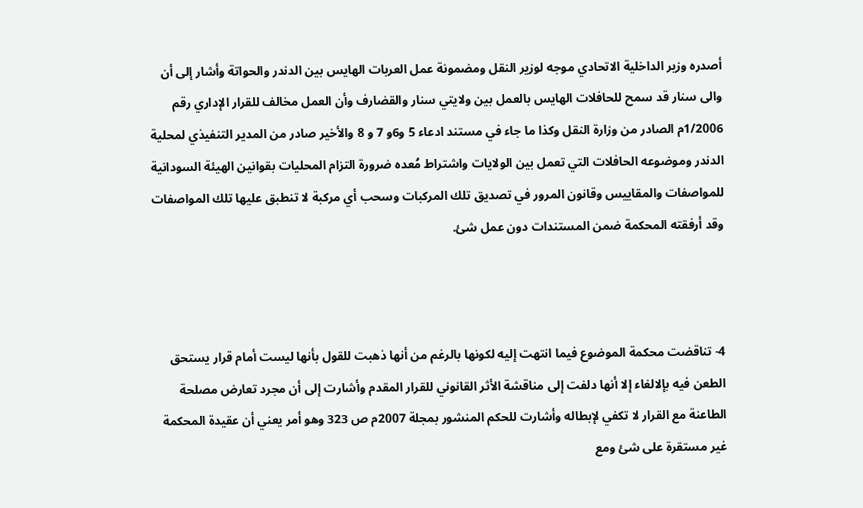أصدره وزير الداخلية الاتحادي موجه لوزير النقل ومضمونة عمل العربات الهايس بين الدندر والحواتة وأشار إلى أن والى سنار قد سمح للحافلات الهايس بالعمل بين ولايتي سنار والقضارف وأن العمل مخالف للقرار الإداري رقم 1/2006م الصادر من وزارة النقل وكذا ما جاء في مستند ادعاء 5 و6و 7 و 8 والأخير صادر من المدير التنفيذي لمحلية الدندر وموضوعه الحافلات التي تعمل بين الولايات واشتراط مُعده ضرورة التزام المحليات بقوانين الهيئة السودانية للمواصفات والمقاييس وقانون المرور في تصديق تلك المركبات وسحب أي مركبة لا تنطبق عليها تلك المواصفات وقد أرفقته المحكمة ضمن المستندات دون عمل شئ.



4- تناقضت محكمة الموضوع فيما انتهت إليه لكونها بالرغم من أنها ذهبت للقول بأنها ليست أمام قرار يستحق الطعن فيه بإلالغاء إلا أنها دلفت إلى مناقشة الأثر القانوني للقرار المقدم وأشارت إلى أن مجرد تعارض مصلحة الطاعنة مع القرار لا تكفي لإبطاله وأشارت للحكم المنشور بمجلة 2007م ص 323 وهو أمر يعني أن عقيدة المحكمة غير مستقرة على شئ ومع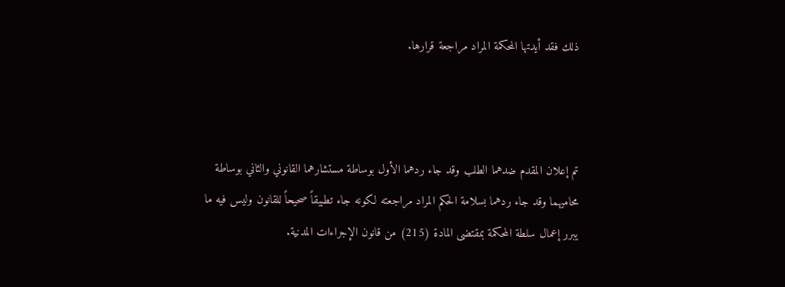ذلك فقد أيدتها المحكمة المراد مراجعة قرارها.



تم إعلان المقدم ضدهما الطلب وقد جاء ردهما الأول بوساطة مستشارهما القانوني والثاني بوساطة محاميهما وقد جاء ردهما بسلامة الحكم المراد مراجعته لكونه جاء تطبيقاً صحيحاً للقانون وليس فيه ما يبرر إعمال سلطة المحكمة بمقتضى المادة (215) من قانون الإجراءات المدنية.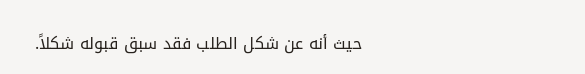حيث أنه عن شكل الطلب فقد سبق قبوله شكلاً.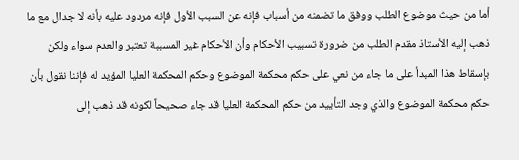أما من حيث موضوع الطلب ووفق ما تضمنه من أسباب فإنه عن السبب الأول فإنه مردود عليه بأنه لا جدال مع ما ذهب إليه الأستاذ مقدم الطلب من ضرورة تسبيب الأحكام وأن الأحكام غير المسببة تعتبر والعدم سواء ولكن بإسقاط هذا المبدأ على ما جاء من نعي على حكم محكمة الموضوع وحكم المحكمة العليا المؤيد له فإننا نقول بأن حكم محكمة الموضوع والذي وجد التأييد من حكم المحكمة العليا قد جاء صحيحاً لكونه قد ذهب إلى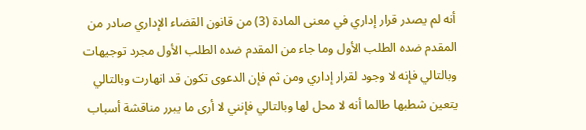أنه لم يصدر قرار إداري في معنى المادة (3) من قانون القضاء الإداري صادر من المقدم ضده الطلب الأول وما جاء من المقدم ضده الطلب الأول مجرد توجيهات وبالتالي فإنه لا وجود لقرار إداري ومن ثم فإن الدعوى تكون قد انهارت وبالتالي يتعين شطبها طالما أنه لا محل لها وبالتالي فإنني لا أرى ما يبرر مناقشة أسباب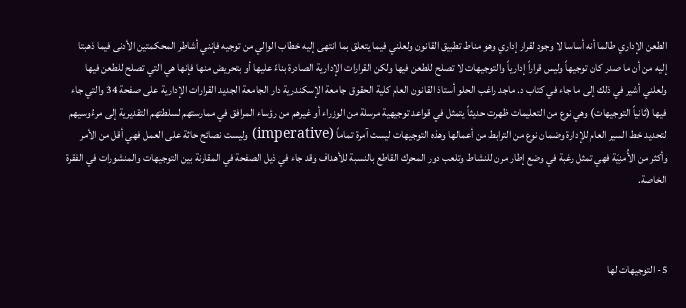الطعن الإداري طالما أنه أساسا لا وجود لقرار إداري وهو مناط تطبيق القانون ولعلني فيما يتعلق بما انتهى إليه خطاب الوالي من توجيه فإنني أشاطر المحكمتين الأدنى فيما ذهبتا إليه من أن ما صدر كان توجيهاً وليس قراراً إدارياً والتوجيهات لا تصلح للطعن فيها ولكن القرارات الإدارية الصادرة بناءً عليها أو بتحريض منها فإنها هي التي تصلح للطعن فيها ولعلني أشير في ذلك إلى ما جاء في كتاب د. ماجد راغب الحلو أستاذ القانون العام كلية الحقوق جامعة الإسكندرية دار الجامعة الجديد القرارات الإدارية على صفحة 34 والتي جاء فيها (ثانياً التوجيهات) وهي نوع من التعليمات ظهرت حديثاً يتمثل في قواعد توجيهية مرسلة من الوزراء أو غيرهم من رؤساء المرافق في ممارستهم لسلطتهم التقديرية إلى مرءُوسيهم لتحديد خط السير العام للإدارة وضمان نوع من الترابط من أعمالها وهذه التوجيهات ليست آمرة تماماً (imperative) وليست نصائح حاثة على العمل فهي أقل من الأمر وأكثر من الأُمنِيَة فهي تمثل رغبة في وضع إطار مرن للنشاط وتلعب دور المحرك القاطع بالنسبة للأهداف وقد جاء في ذيل الصفحة في المقارنة بين التوجيهات والمنشورات في الفقرة الخاصة.



5- التوجيهات لها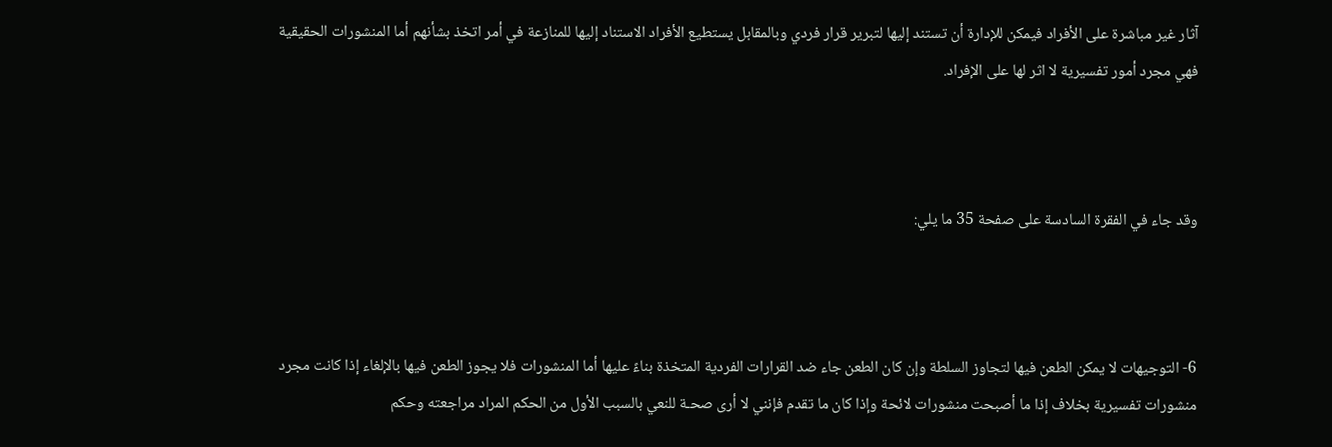آثار غير مباشرة على الأفراد فيمكن للإدارة أن تستند إليها لتبرير قرار فردي وبالمقابل يستطيع الأفراد الاستناد إليها للمنازعة في أمر اتخذ بشأنهم أما المنشورات الحقيقية فهي مجرد أمور تفسيرية لا اثر لها على الإفراد.



وقد جاء في الفقرة السادسة على صفحة 35 ما يلي:



6- التوجيهات لا يمكن الطعن فيها لتجاوز السلطة وإن كان الطعن جاء ضد القرارات الفردية المتخذة بناءً عليها أما المنشورات فلا يجوز الطعن فيها بالإلغاء إذا كانت مجرد منشورات تفسيرية بخلاف إذا ما أصبحت منشورات لائحة وإذا كان ما تقدم فإنني لا أرى صحـة للنعي بالسبب الأول من الحكم المراد مراجعته وحكم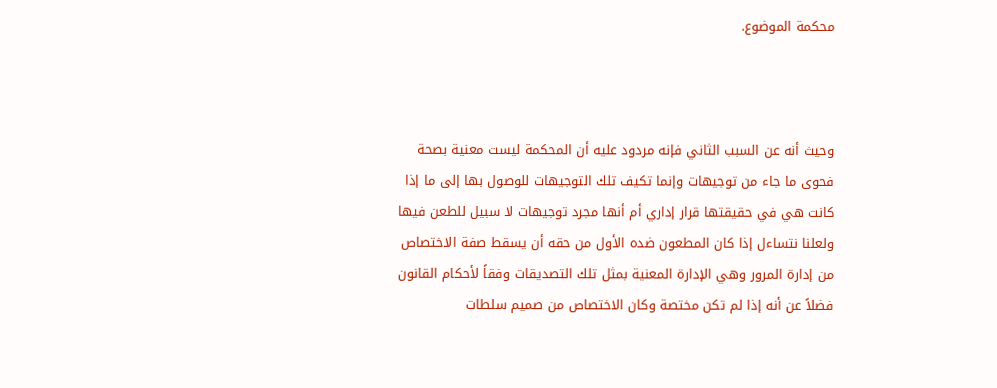محكمة الموضوع.



وحيث أنه عن السبب الثاني فإنه مردود عليه أن المحكمة ليست معنية بصحة فحوى ما جاء من توجيهات وإنما تكيف تلك التوجيهات للوصول بها إلى ما إذا كانت هي في حقيقتها قرار إداري أم أنها مجرد توجيهات لا سبيل للطعن فيها ولعلنا نتساءل إذا كان المطعون ضده الأول من حقه أن يسقط صفة الاختصاص من إدارة المرور وهي الإدارة المعنية بمثل تلك التصديقات وفقاً لأحكام القانون فضلاً عن أنه إذا لم تكن مختصة وكان الاختصاص من صميم سلطات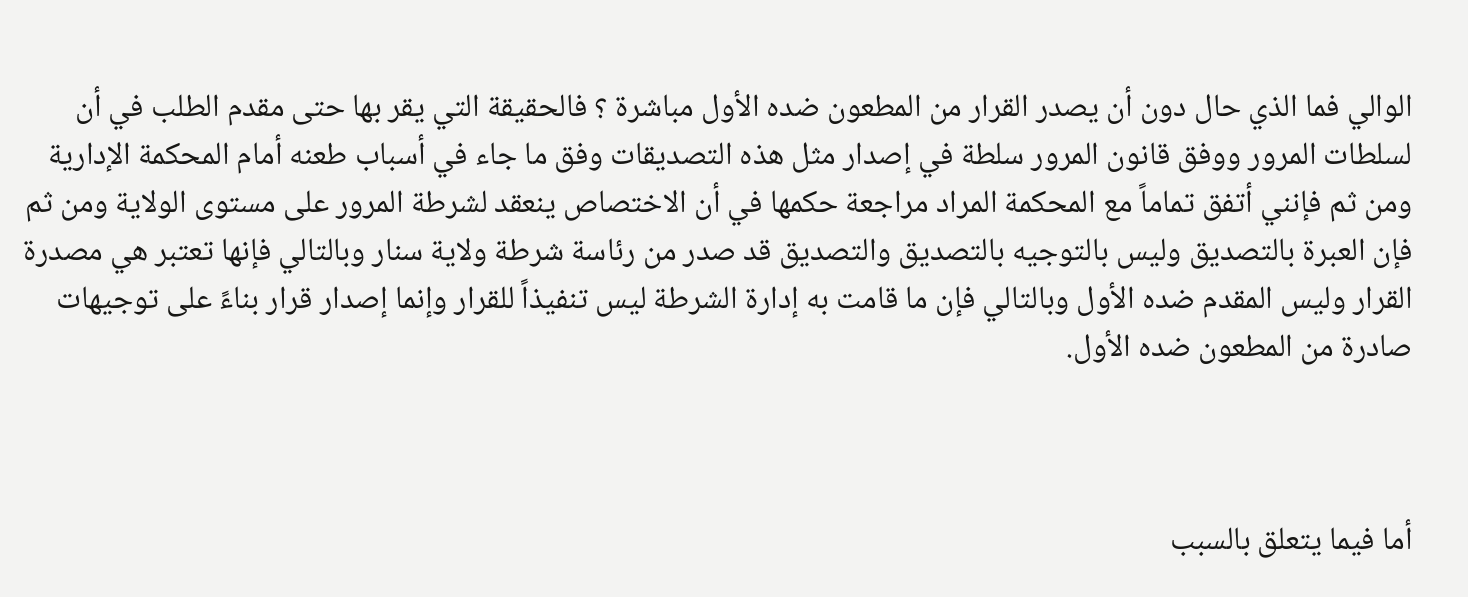الوالي فما الذي حال دون أن يصدر القرار من المطعون ضده الأول مباشرة ؟ فالحقيقة التي يقر بها حتى مقدم الطلب في أن لسلطات المرور ووفق قانون المرور سلطة في إصدار مثل هذه التصديقات وفق ما جاء في أسباب طعنه أمام المحكمة الإدارية ومن ثم فإنني أتفق تماماً مع المحكمة المراد مراجعة حكمها في أن الاختصاص ينعقد لشرطة المرور على مستوى الولاية ومن ثم فإن العبرة بالتصديق وليس بالتوجيه بالتصديق والتصديق قد صدر من رئاسة شرطة ولاية سنار وبالتالي فإنها تعتبر هي مصدرة القرار وليس المقدم ضده الأول وبالتالي فإن ما قامت به إدارة الشرطة ليس تنفيذاً للقرار وإنما إصدار قرار بناءً على توجيهات صادرة من المطعون ضده الأول.



أما فيما يتعلق بالسبب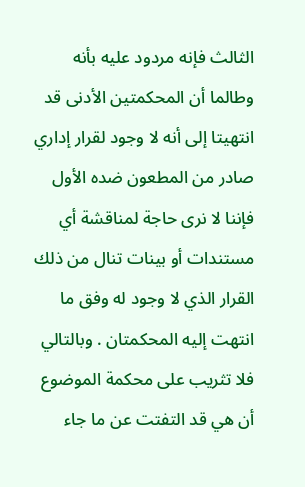الثالث فإنه مردود عليه بأنه وطالما أن المحكمتين الأدنى قد انتهيتا إلى أنه لا وجود لقرار إداري صادر من المطعون ضده الأول فإننا لا نرى حاجة لمناقشة أي مستندات أو بينات تنال من ذلك القرار الذي لا وجود له وفق ما انتهت إليه المحكمتان . وبالتالي فلا تثريب على محكمة الموضوع أن هي قد التفتت عن ما جاء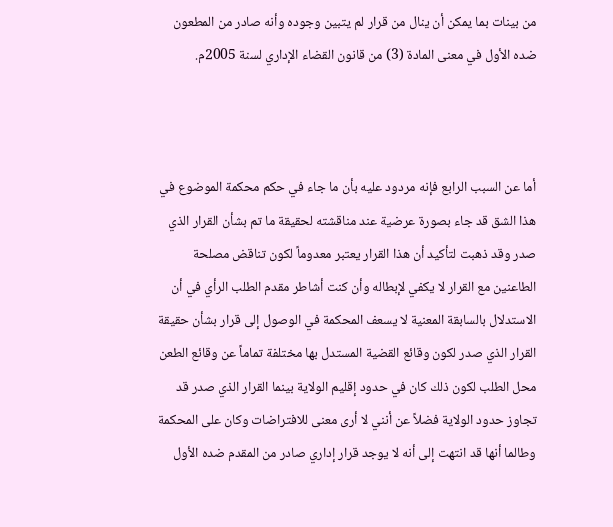من بينات بما يمكن أن ينال من قرار لم يتبين وجوده وأنه صادر من المطعون ضده الأول في معنى المادة (3) من قانون القضاء الإداري لسنة 2005م.



أما عن السبب الرابع فإنه مردود عليه بأن ما جاء في حكم محكمة الموضوع في هذا الشق قد جاء بصورة عرضية عند مناقشته لحقيقة ما تم بشأن القرار الذي صدر وقد ذهبت لتأكيد أن هذا القرار يعتبر معدوماً لكون تناقض مصلحة الطاعنين مع القرار لا يكفي لإبطاله وأن كنت أشاطر مقدم الطلب الرأي في أن الاستدلال بالسابقة المعنية لا يسعف المحكمة في الوصول إلى قرار بشأن حقيقة القرار الذي صدر لكون وقائع القضية المستدل بها مختلفة تماماً عن وقائع الطعن محل الطلب لكون ذلك كان في حدود إقليم الولاية بينما القرار الذي صدر قد تجاوز حدود الولاية فضلاً عن أنني لا أرى معنى للافتراضات وكان على المحكمة وطالما أنها قد انتهت إلى أنه لا يوجد قرار إداري صادر من المقدم ضده الأول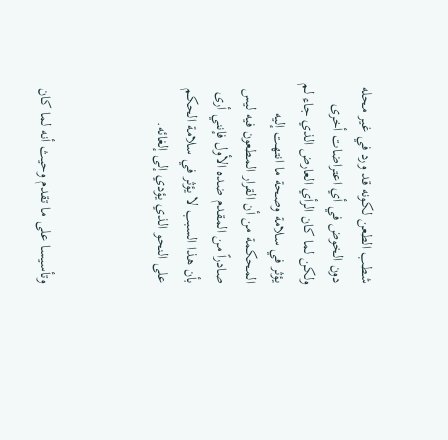شطب الطعن لكونه قد ورد في غير محله دون الخوض في أي اعتراضات أخرى ولكن لما كان الرأي العارض الذي جاء لم يؤثر في سلامة وصحة ما انتهت إليه المحكمة من أن القرار المطعون فيه ليس صادراً من المقدم ضده الأول فإنني أرى بأن هذا السبب لا يؤثر في سلامة الحكم على النحو الذي يؤدي إلى إلغائه.



وتأسيسا على ما تقدم وحيث أنه لما كان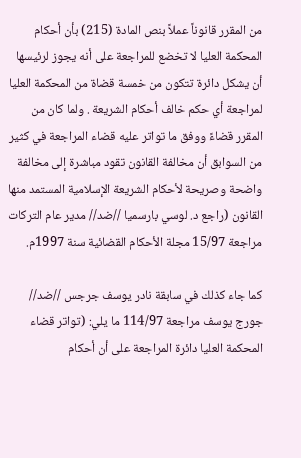من المقرر قانوناً عملاً بنص المادة (215) بأن أحكام المحكمة العليا لا تخضع للمراجعة على أنه يجوز لرئيسها أن يشكل دائرة تتكون من خمسة قضاة من المحكمة العليا لمراجعة أي حكم خالف أحكام الشريعة . ولما كان من المقرر قضاءً ووفق ما تواتر عليه قضاء المراجعة في كثير من السوابق أن مخالفة القانون تقود مباشرة إلى مخالفة واضحة وصريحة لأحكام الشريعة الإسلامية المستمد منها القانون (راجع د. لوسي بارسميا //ضد// مدير عام التركات مراجعة 15/97 مجلة الأحكام القضائية سنة 1997م.

كما جاء كذلك في سابقة نادر يوسف جرجس //ضد// جورج يوسف مراجعة 114/97 ما يلي: (تواتر قضاء المحكمة العليا دائرة المراجعة على أن أحكام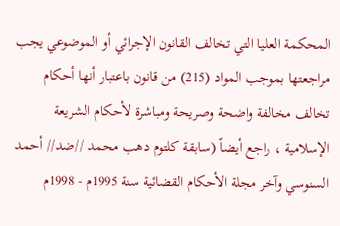المحكمة العليا التي تخالف القانون الإجرائي أو الموضوعي يجب مراجعتها بموجب المواد (215) من قانون باعتبار أنها أحكام تخالف مخالفة واضحة وصريحة ومباشرة لأحكام الشريعة الإسلامية ، راجع أيضاً (سابقة كلتوم دهب محمد //ضد// أحمد السنوسي وآخر مجلة الأحكام القضائية سنة 1995م - 1998م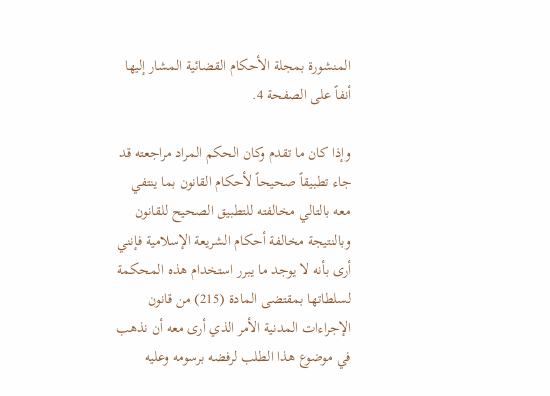المنشورة بمجلة الأحكام القضائية المشار إليها أنفاً على الصفحة 4.

وإذا كان ما تقدم وكان الحكم المراد مراجعته قد جاء تطبيقاً صحيحاً لأحكام القانون بما ينتفي معه بالتالي مخالفته للتطبيق الصحيح للقانون وبالنتيجة مخالفة أحكام الشريعة الإسلامية فإنني أرى بأنه لا يوجد ما يبرر استخدام هذه المحكمة لسلطاتها بمقتضى المادة (215) من قانون الإجراءات المدنية الأمر الذي أرى معه أن نذهب في موضوع هذا الطلب لرفضه برسومه وعليه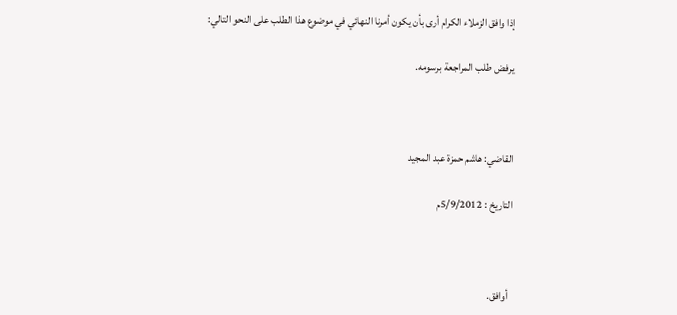إذا وافق الزملاء الكرام أرى بأن يكون أمرنا النهائي في موضوع هذا الطلب على النحو التالي:

يرفض طلب المراجعة برسومه.



القاضي: هاشم حمزة عبد المجيد

التاريخ : 5/9/2012م



  أوافق.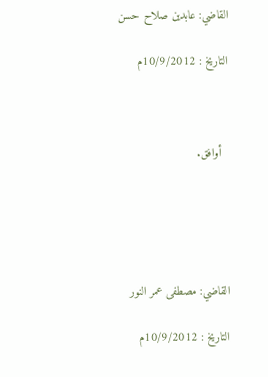القاضي: عابدين صلاح حسن

التاريخ : 10/9/2012م



  أوافق.





القاضي: مصطفى عمر النور

التاريخ : 10/9/2012م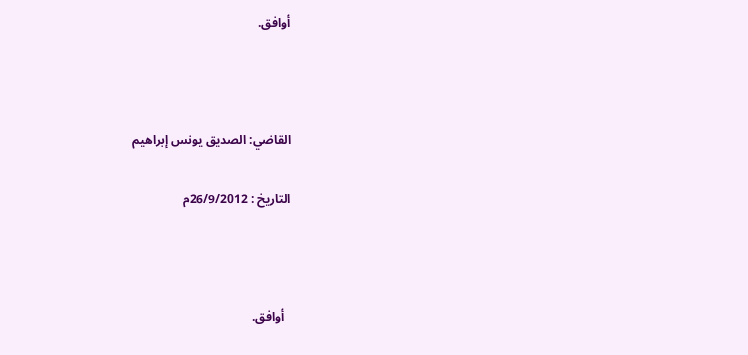أوافق.



القاضي: الصديق يونس إبراهيم

التاريخ : 26/9/2012م



  أوافق.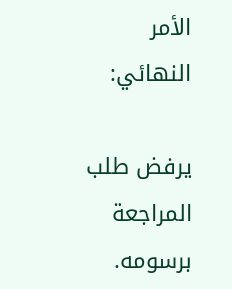الأمر النهائي:

يرفض طلب المراجعة برسومه.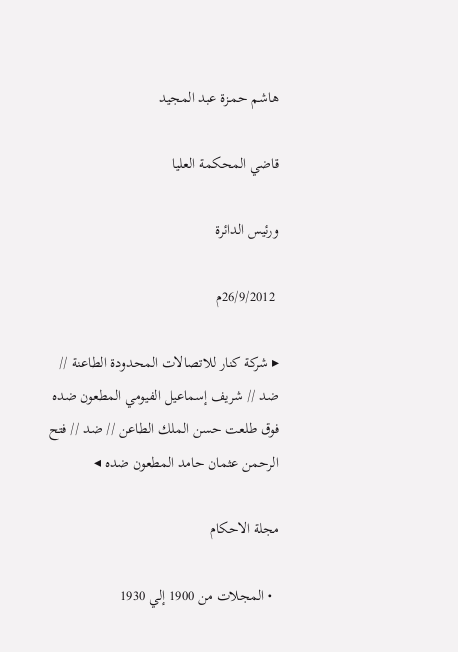هاشم حمـزة عبد المجيد

قاضي المحكمة العليا

ورئيس الدائرة

 26/9/2012م

▸ شركة كنار للاتصالات المحدودة الطاعنة // ضد // شريف إسماعيل الفيومي المطعون ضده فوق طلعت حسن الملك الطاعن // ضد // فتح الرحمن عثمان حامد المطعون ضده ◂

مجلة الاحكام

  • المجلات من 1900 إلي 1930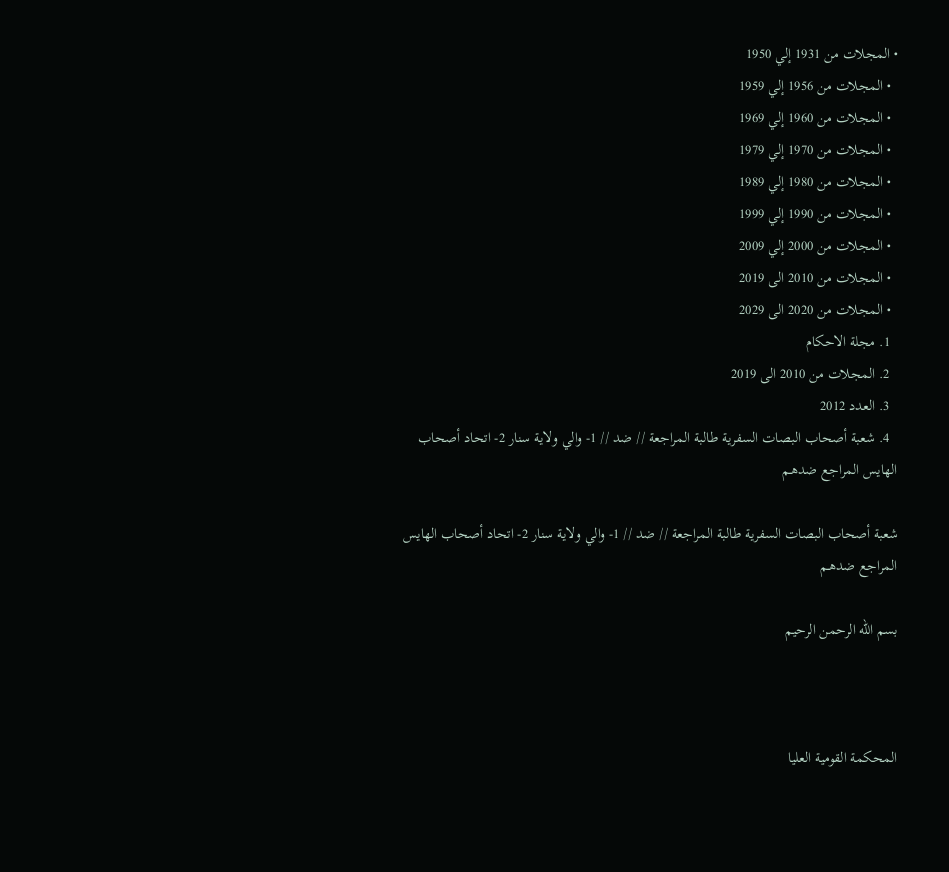• المجلات من 1931 إلي 1950
  • المجلات من 1956 إلي 1959
  • المجلات من 1960 إلي 1969
  • المجلات من 1970 إلي 1979
  • المجلات من 1980 إلي 1989
  • المجلات من 1990 إلي 1999
  • المجلات من 2000 إلي 2009
  • المجلات من 2010 الى 2019
  • المجلات من 2020 الى 2029
  1. مجلة الاحكام
  2. المجلات من 2010 الى 2019
  3. العدد 2012
  4. شعبة أصحاب البصات السفرية طالبة المراجعة // ضد // 1- والي ولاية سنار 2- اتحاد أصحاب الهايس المراجع ضدهـم

شعبة أصحاب البصات السفرية طالبة المراجعة // ضد // 1- والي ولاية سنار 2- اتحاد أصحاب الهايس المراجع ضدهـم

بسم الله الرحمن الرحيم



المحكمة القومية العليا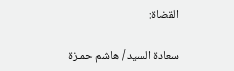القضاة:

سعادة السيد / هاشم حمـزة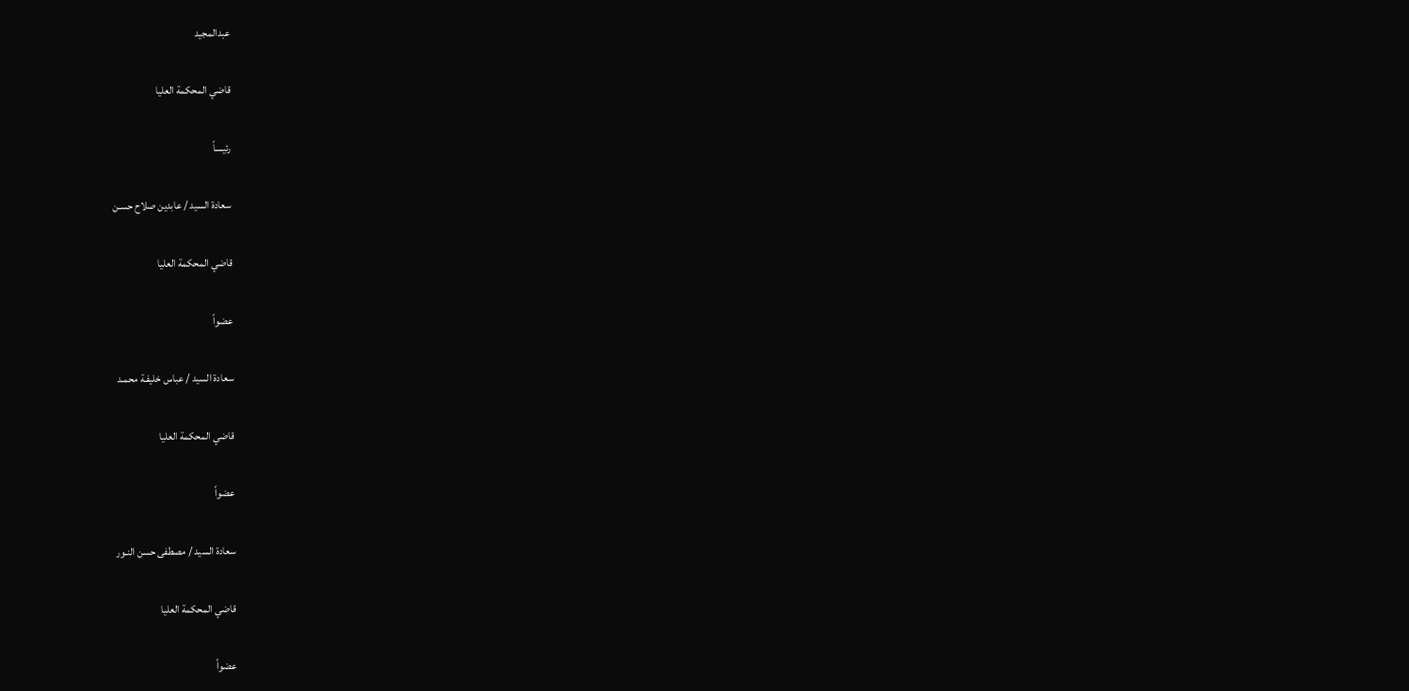عبدالمجيد

قاضي المحكمة العليا

رئيساً

سعادة السيد / عابدين صلاح حسـن

قاضي المحكمة العليا

عضواً

سعادة السيد / عباس خليفـة محمـد

قاضي المحكمة العليا

عضواً

سعادة السيد / مصطفى حسن النـور

قاضي المحكمة العليا

عضواً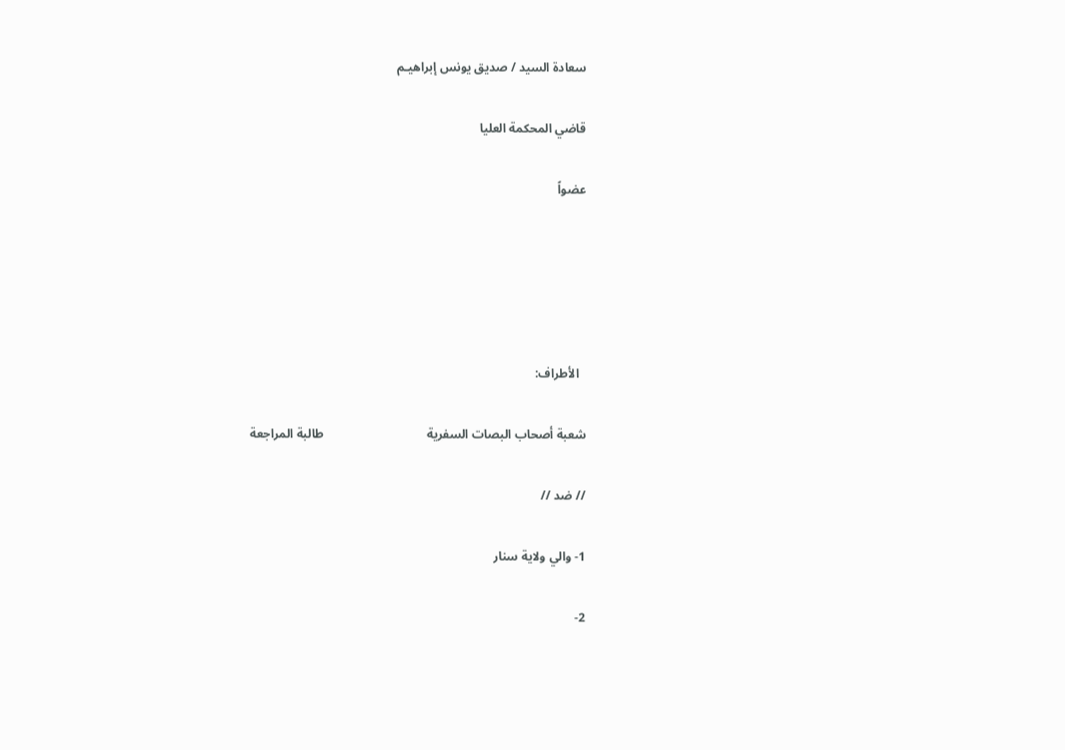سعادة السيد / صديق يونس إبراهيـم

قاضي المحكمة العليا

عضواً





  الأطراف:

شعبة أصحاب البصات السفرية                                 طالبة المراجعة

// ضد //

1- والي ولاية سنار

2-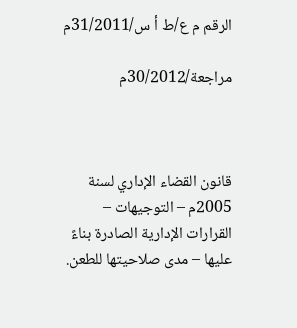الرقم م ع/ط أ س/31/2011م

مراجعة/30/2012م



قانون القضاء الإداري لسنة 2005م – التوجيهات – القرارات الإدارية الصادرة بناءً عليها – مدى صلاحيتها للطعن.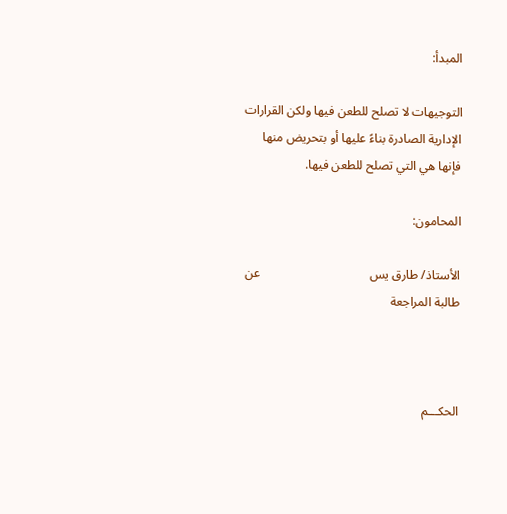المبدأ:

التوجيهات لا تصلح للطعن فيها ولكن القرارات الإدارية الصادرة بناءً عليها أو بتحريض منها فإنها هي التي تصلح للطعن فيها.

المحامون:

الأستاذ/ طارق يس                                   عن طالبة المراجعة



الحكـــم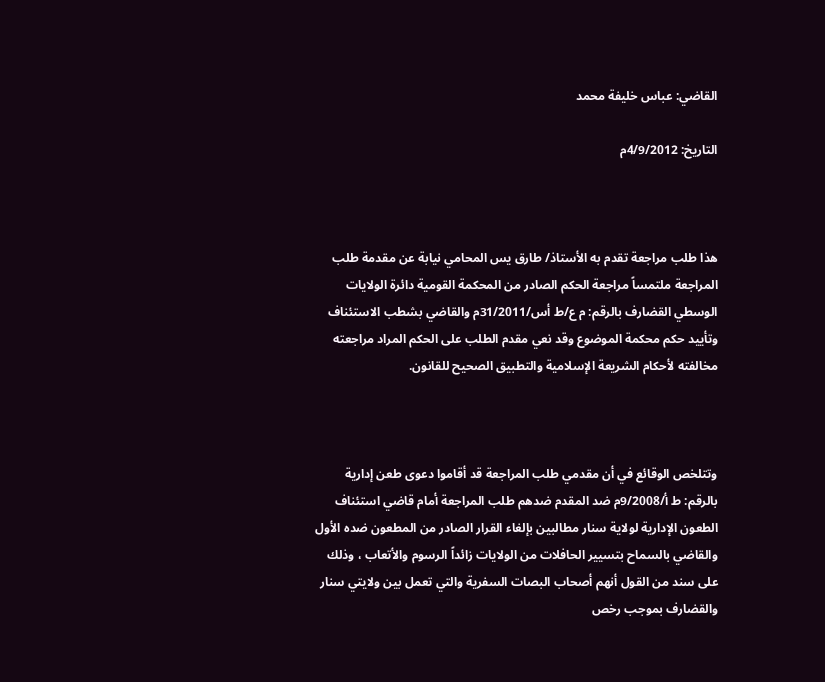القاضي: عباس خليفة محمد

التاريخ: 4/9/2012م



هذا طلب مراجعة تقدم به الأستاذ/ طارق يس المحامي نيابة عن مقدمة طلب المراجعة ملتمساً مراجعة الحكم الصادر من المحكمة القومية دائرة الولايات الوسطي القضارف بالرقم: م ع/ط أس/31/2011م والقاضي بشطب الاستئناف وتأييد حكم محكمة الموضوع وقد نعي مقدم الطلب على الحكم المراد مراجعته مخالفته لأحكام الشريعة الإسلامية والتطبيق الصحيح للقانون.



وتتلخص الوقائع في أن مقدمي طلب المراجعة قد أقاموا دعوى طعن إدارية بالرقم: ط أ/9/2008م ضد المقدم ضدهم طلب المراجعة أمام قاضي استئناف الطعون الإدارية لولاية سنار مطالبين بإلغاء القرار الصادر من المطعون ضده الأول والقاضي بالسماح بتسيير الحافلات من الولايات زائداً الرسوم والأتعاب ، وذلك على سند من القول أنهم أصحاب البصات السفرية والتي تعمل بين ولايتي سنار والقضارف بموجب رخص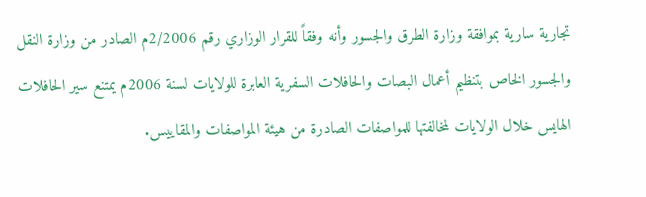تجارية سارية بموافقة وزارة الطرق والجسور وأنه وفقاً للقرار الوزاري رقم 2/2006م الصادر من وزارة النقل والجسور الخاص بتنظيم أعمال البصات والحافلات السفرية العابرة للولايات لسنة 2006م يمتنع سير الحافلات الهايس خلال الولايات لمخالفتها للمواصفات الصادرة من هيئة المواصفات والمقاييس.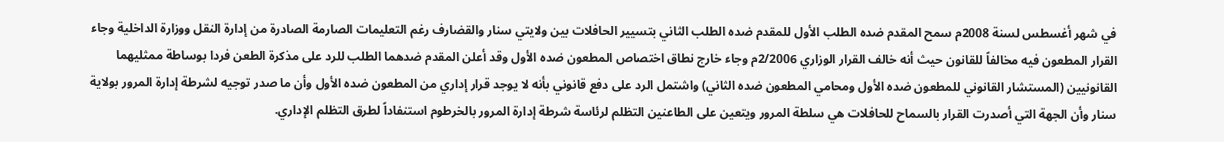في شهر أغسطس لسنة 2008م سمح المقدم ضده الطلب الأول للمقدم ضده الطلب الثاني بتسيير الحافلات بين ولايتي سنار والقضارف رغم التعليمات الصارمة الصادرة من إدارة النقل ووزارة الداخلية وجاء القرار المطعون فيه مخالفاً للقانون حيث أنه خالف القرار الوزاري 2/2006م وجاء خارج نطاق اختصاص المطعون ضده الأول وقد أعلن المقدم ضدهما الطلب للرد على مذكرة الطعن فردا بوساطة ممثليهما القانونيين (المستشار القانوني للمطعون ضده الأول ومحامي المطعون ضده الثاني) واشتمل الرد على دفع قانوني بأنه لا يوجد قرار إداري من المطعون ضده الأول وأن ما صدر توجيه لشرطة إدارة المرور بولاية سنار وأن الجهة التي أصدرت القرار بالسماح للحافلات هي سلطة المرور ويتعين على الطاعنين التظلم لرئاسة شرطة إدارة المرور بالخرطوم استنفاداً لطرق التظلم الإداري.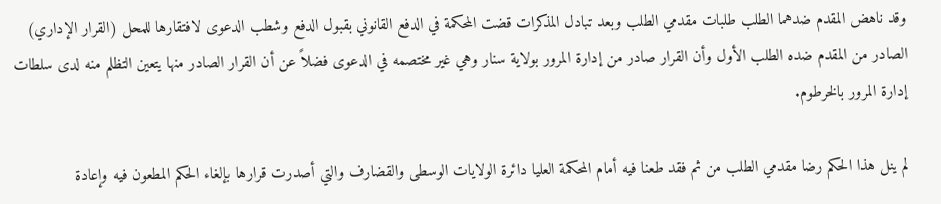وقد ناهض المقدم ضدهما الطلب طلبات مقدمي الطلب وبعد تبادل المذكرات قضت المحكمة في الدفع القانوني بقبول الدفع وشطب الدعوى لافتقارها للمحل (القرار الإداري) الصادر من المقدم ضده الطلب الأول وأن القرار صادر من إدارة المرور بولاية سنار وهي غير مختصمه في الدعوى فضلاً عن أن القرار الصادر منها يتعين التظلم منه لدى سلطات إدارة المرور بالخرطوم.

لم ينل هذا الحكم رضا مقدمي الطلب من ثم فقد طعنا فيه أمام المحكمة العليا دائرة الولايات الوسطى والقضارف والتي أصدرت قرارها بإلغاء الحكم المطعون فيه وإعادة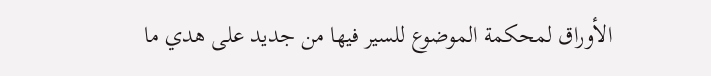الأوراق لمحكمة الموضوع للسير فيها من جديد على هدي ما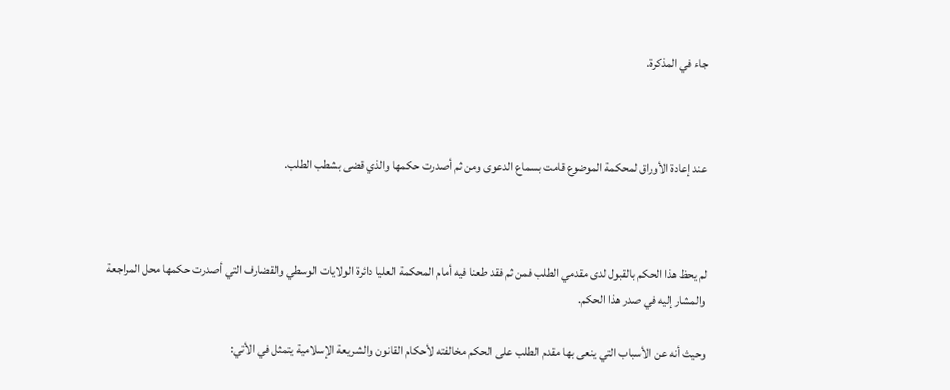جاء في المذكرة.



عند إعادة الأوراق لمحكمة الموضوع قامت بسماع الدعوى ومن ثم أصدرت حكمها والذي قضى بشطب الطلب.



لم يحظ هذا الحكم بالقبول لدى مقدمي الطلب فمن ثم فقد طعنا فيه أمام المحكمة العليا دائرة الولايات الوسطي والقضارف التي أصدرت حكمها محل المراجعة والمشار إليه في صدر هذا الحكم.

وحيث أنه عن الأسباب التي ينعى بها مقدم الطلب على الحكم مخالفته لأحكام القانون والشريعة الإسلامية يتمثل في الأتي: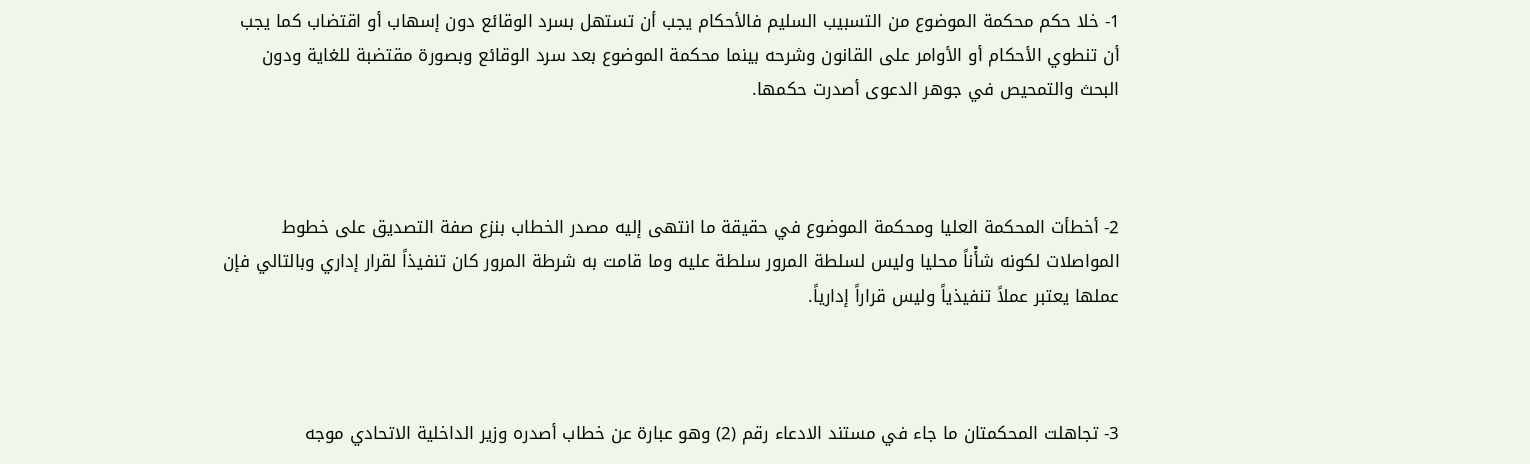1- خلا حكم محكمة الموضوع من التسبيب السليم فالأحكام يجب أن تستهل بسرد الوقائع دون إسهاب أو اقتضاب كما يجب أن تنطوي الأحكام أو الأوامر على القانون وشرحه بينما محكمة الموضوع بعد سرد الوقائع وبصورة مقتضبة للغاية ودون البحث والتمحيص في جوهر الدعوى أصدرت حكمها.



2- أخطأت المحكمة العليا ومحكمة الموضوع في حقيقة ما انتهى إليه مصدر الخطاب بنزع صفة التصديق على خطوط المواصلات لكونه شأْناً محليا وليس لسلطة المرور سلطة عليه وما قامت به شرطة المرور كان تنفيذاً لقرار إداري وبالتالي فإن عملها يعتبر عملاً تنفيذياً وليس قراراً إدارياً.



3- تجاهلت المحكمتان ما جاء في مستند الادعاء رقم (2) وهو عبارة عن خطاب أصدره وزير الداخلية الاتحادي موجه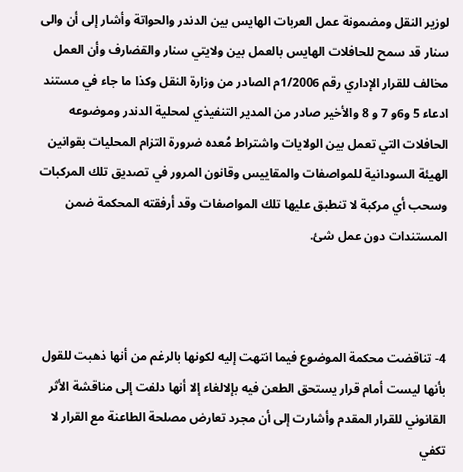لوزير النقل ومضمونة عمل العربات الهايس بين الدندر والحواتة وأشار إلى أن والى سنار قد سمح للحافلات الهايس بالعمل بين ولايتي سنار والقضارف وأن العمل مخالف للقرار الإداري رقم 1/2006م الصادر من وزارة النقل وكذا ما جاء في مستند ادعاء 5 و6و 7 و 8 والأخير صادر من المدير التنفيذي لمحلية الدندر وموضوعه الحافلات التي تعمل بين الولايات واشتراط مُعده ضرورة التزام المحليات بقوانين الهيئة السودانية للمواصفات والمقاييس وقانون المرور في تصديق تلك المركبات وسحب أي مركبة لا تنطبق عليها تلك المواصفات وقد أرفقته المحكمة ضمن المستندات دون عمل شئ.



4- تناقضت محكمة الموضوع فيما انتهت إليه لكونها بالرغم من أنها ذهبت للقول بأنها ليست أمام قرار يستحق الطعن فيه بإلالغاء إلا أنها دلفت إلى مناقشة الأثر القانوني للقرار المقدم وأشارت إلى أن مجرد تعارض مصلحة الطاعنة مع القرار لا تكفي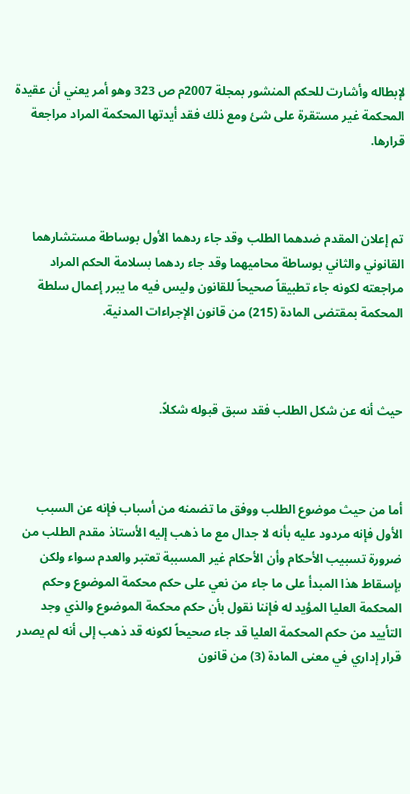لإبطاله وأشارت للحكم المنشور بمجلة 2007م ص 323 وهو أمر يعني أن عقيدة المحكمة غير مستقرة على شئ ومع ذلك فقد أيدتها المحكمة المراد مراجعة قرارها.



تم إعلان المقدم ضدهما الطلب وقد جاء ردهما الأول بوساطة مستشارهما القانوني والثاني بوساطة محاميهما وقد جاء ردهما بسلامة الحكم المراد مراجعته لكونه جاء تطبيقاً صحيحاً للقانون وليس فيه ما يبرر إعمال سلطة المحكمة بمقتضى المادة (215) من قانون الإجراءات المدنية.



حيث أنه عن شكل الطلب فقد سبق قبوله شكلاً.



أما من حيث موضوع الطلب ووفق ما تضمنه من أسباب فإنه عن السبب الأول فإنه مردود عليه بأنه لا جدال مع ما ذهب إليه الأستاذ مقدم الطلب من ضرورة تسبيب الأحكام وأن الأحكام غير المسببة تعتبر والعدم سواء ولكن بإسقاط هذا المبدأ على ما جاء من نعي على حكم محكمة الموضوع وحكم المحكمة العليا المؤيد له فإننا نقول بأن حكم محكمة الموضوع والذي وجد التأييد من حكم المحكمة العليا قد جاء صحيحاً لكونه قد ذهب إلى أنه لم يصدر قرار إداري في معنى المادة (3) من قانون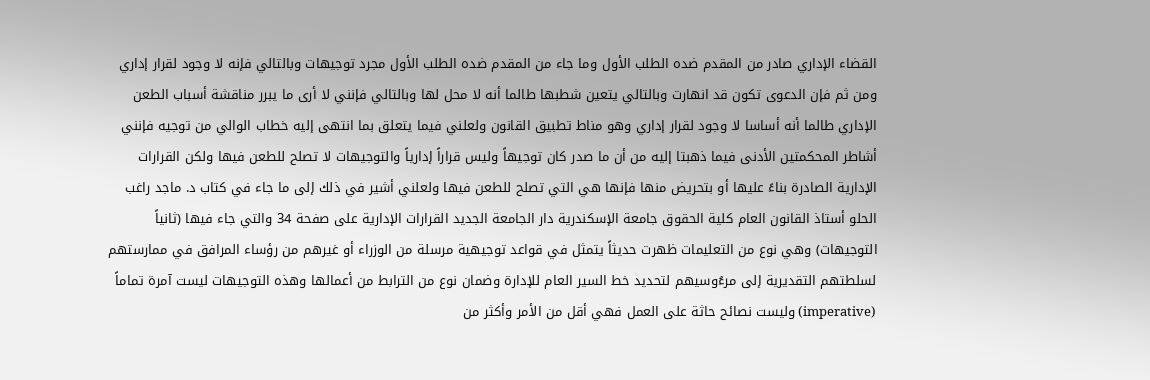القضاء الإداري صادر من المقدم ضده الطلب الأول وما جاء من المقدم ضده الطلب الأول مجرد توجيهات وبالتالي فإنه لا وجود لقرار إداري ومن ثم فإن الدعوى تكون قد انهارت وبالتالي يتعين شطبها طالما أنه لا محل لها وبالتالي فإنني لا أرى ما يبرر مناقشة أسباب الطعن الإداري طالما أنه أساسا لا وجود لقرار إداري وهو مناط تطبيق القانون ولعلني فيما يتعلق بما انتهى إليه خطاب الوالي من توجيه فإنني أشاطر المحكمتين الأدنى فيما ذهبتا إليه من أن ما صدر كان توجيهاً وليس قراراً إدارياً والتوجيهات لا تصلح للطعن فيها ولكن القرارات الإدارية الصادرة بناءً عليها أو بتحريض منها فإنها هي التي تصلح للطعن فيها ولعلني أشير في ذلك إلى ما جاء في كتاب د. ماجد راغب الحلو أستاذ القانون العام كلية الحقوق جامعة الإسكندرية دار الجامعة الجديد القرارات الإدارية على صفحة 34 والتي جاء فيها (ثانياً التوجيهات) وهي نوع من التعليمات ظهرت حديثاً يتمثل في قواعد توجيهية مرسلة من الوزراء أو غيرهم من رؤساء المرافق في ممارستهم لسلطتهم التقديرية إلى مرءُوسيهم لتحديد خط السير العام للإدارة وضمان نوع من الترابط من أعمالها وهذه التوجيهات ليست آمرة تماماً (imperative) وليست نصائح حاثة على العمل فهي أقل من الأمر وأكثر من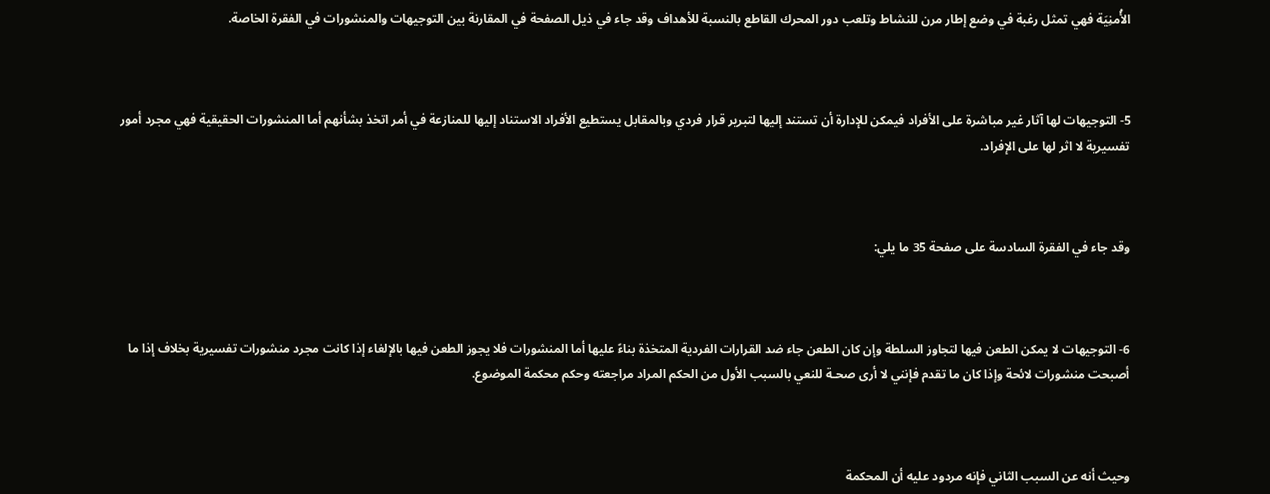الأُمنِيَة فهي تمثل رغبة في وضع إطار مرن للنشاط وتلعب دور المحرك القاطع بالنسبة للأهداف وقد جاء في ذيل الصفحة في المقارنة بين التوجيهات والمنشورات في الفقرة الخاصة.



5- التوجيهات لها آثار غير مباشرة على الأفراد فيمكن للإدارة أن تستند إليها لتبرير قرار فردي وبالمقابل يستطيع الأفراد الاستناد إليها للمنازعة في أمر اتخذ بشأنهم أما المنشورات الحقيقية فهي مجرد أمور تفسيرية لا اثر لها على الإفراد.



وقد جاء في الفقرة السادسة على صفحة 35 ما يلي:



6- التوجيهات لا يمكن الطعن فيها لتجاوز السلطة وإن كان الطعن جاء ضد القرارات الفردية المتخذة بناءً عليها أما المنشورات فلا يجوز الطعن فيها بالإلغاء إذا كانت مجرد منشورات تفسيرية بخلاف إذا ما أصبحت منشورات لائحة وإذا كان ما تقدم فإنني لا أرى صحـة للنعي بالسبب الأول من الحكم المراد مراجعته وحكم محكمة الموضوع.



وحيث أنه عن السبب الثاني فإنه مردود عليه أن المحكمة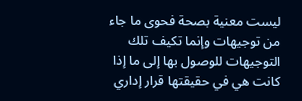ليست معنية بصحة فحوى ما جاء من توجيهات وإنما تكيف تلك التوجيهات للوصول بها إلى ما إذا كانت هي في حقيقتها قرار إداري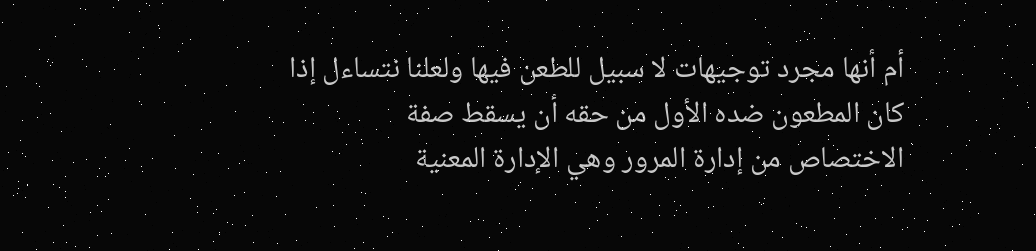أم أنها مجرد توجيهات لا سبيل للطعن فيها ولعلنا نتساءل إذا كان المطعون ضده الأول من حقه أن يسقط صفة الاختصاص من إدارة المرور وهي الإدارة المعنية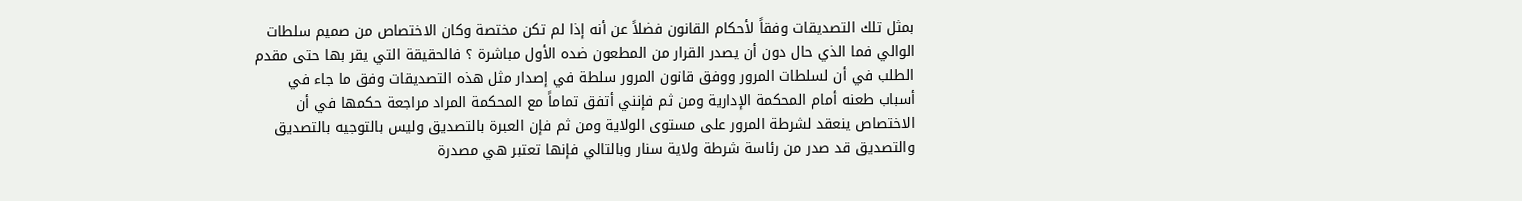بمثل تلك التصديقات وفقاً لأحكام القانون فضلاً عن أنه إذا لم تكن مختصة وكان الاختصاص من صميم سلطات الوالي فما الذي حال دون أن يصدر القرار من المطعون ضده الأول مباشرة ؟ فالحقيقة التي يقر بها حتى مقدم الطلب في أن لسلطات المرور ووفق قانون المرور سلطة في إصدار مثل هذه التصديقات وفق ما جاء في أسباب طعنه أمام المحكمة الإدارية ومن ثم فإنني أتفق تماماً مع المحكمة المراد مراجعة حكمها في أن الاختصاص ينعقد لشرطة المرور على مستوى الولاية ومن ثم فإن العبرة بالتصديق وليس بالتوجيه بالتصديق والتصديق قد صدر من رئاسة شرطة ولاية سنار وبالتالي فإنها تعتبر هي مصدرة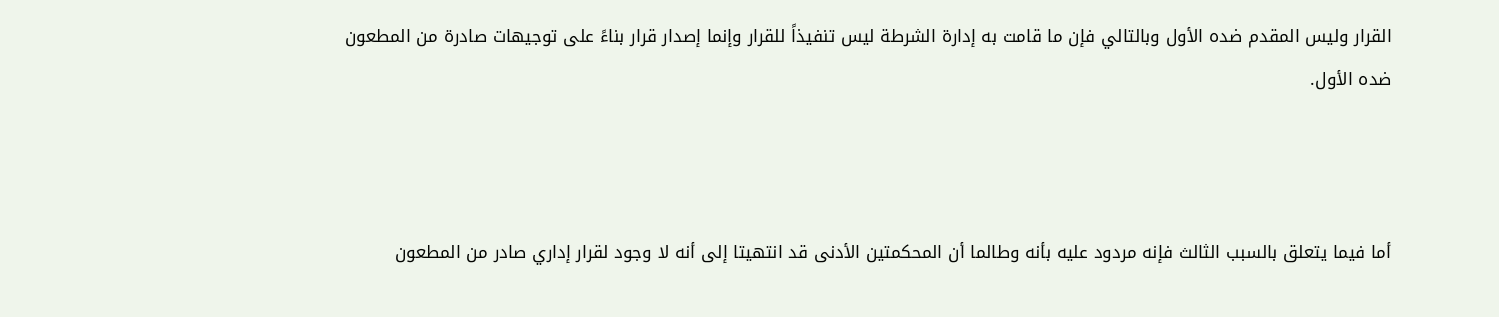القرار وليس المقدم ضده الأول وبالتالي فإن ما قامت به إدارة الشرطة ليس تنفيذاً للقرار وإنما إصدار قرار بناءً على توجيهات صادرة من المطعون ضده الأول.



أما فيما يتعلق بالسبب الثالث فإنه مردود عليه بأنه وطالما أن المحكمتين الأدنى قد انتهيتا إلى أنه لا وجود لقرار إداري صادر من المطعون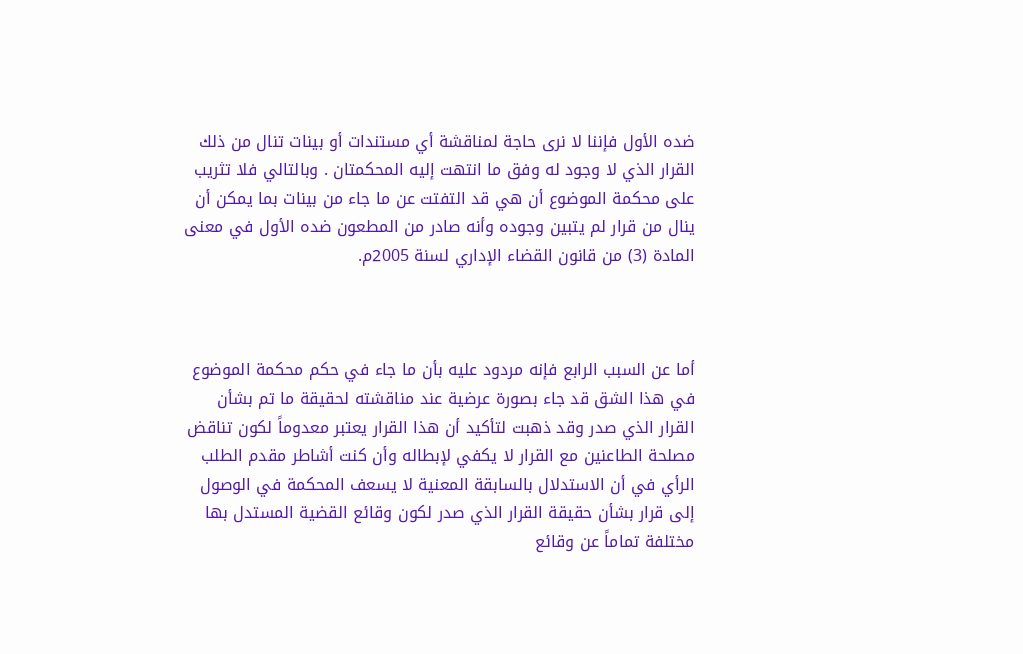ضده الأول فإننا لا نرى حاجة لمناقشة أي مستندات أو بينات تنال من ذلك القرار الذي لا وجود له وفق ما انتهت إليه المحكمتان . وبالتالي فلا تثريب على محكمة الموضوع أن هي قد التفتت عن ما جاء من بينات بما يمكن أن ينال من قرار لم يتبين وجوده وأنه صادر من المطعون ضده الأول في معنى المادة (3) من قانون القضاء الإداري لسنة 2005م.



أما عن السبب الرابع فإنه مردود عليه بأن ما جاء في حكم محكمة الموضوع في هذا الشق قد جاء بصورة عرضية عند مناقشته لحقيقة ما تم بشأن القرار الذي صدر وقد ذهبت لتأكيد أن هذا القرار يعتبر معدوماً لكون تناقض مصلحة الطاعنين مع القرار لا يكفي لإبطاله وأن كنت أشاطر مقدم الطلب الرأي في أن الاستدلال بالسابقة المعنية لا يسعف المحكمة في الوصول إلى قرار بشأن حقيقة القرار الذي صدر لكون وقائع القضية المستدل بها مختلفة تماماً عن وقائع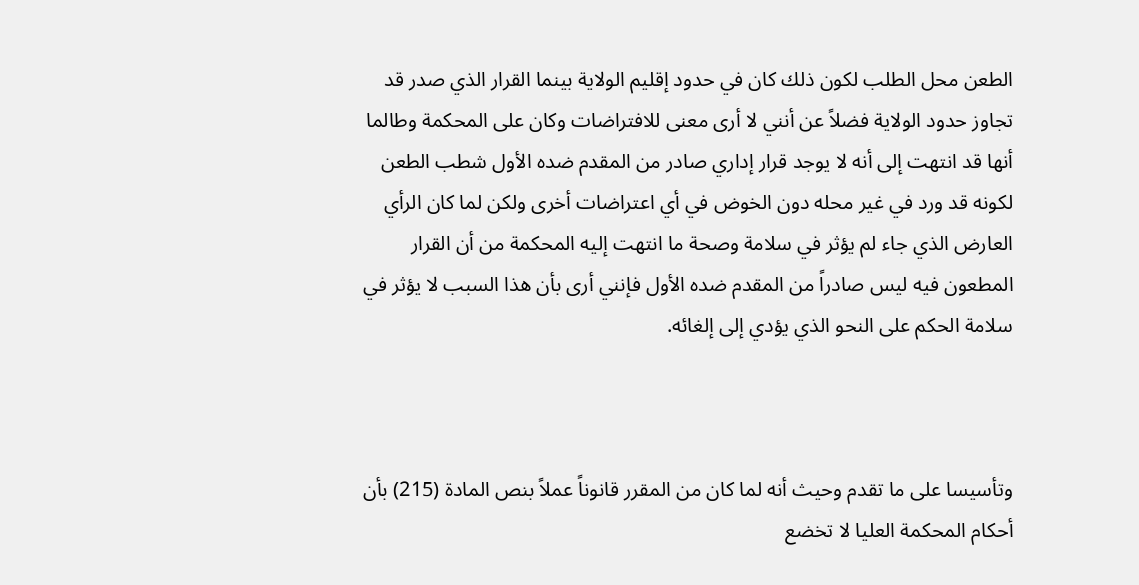الطعن محل الطلب لكون ذلك كان في حدود إقليم الولاية بينما القرار الذي صدر قد تجاوز حدود الولاية فضلاً عن أنني لا أرى معنى للافتراضات وكان على المحكمة وطالما أنها قد انتهت إلى أنه لا يوجد قرار إداري صادر من المقدم ضده الأول شطب الطعن لكونه قد ورد في غير محله دون الخوض في أي اعتراضات أخرى ولكن لما كان الرأي العارض الذي جاء لم يؤثر في سلامة وصحة ما انتهت إليه المحكمة من أن القرار المطعون فيه ليس صادراً من المقدم ضده الأول فإنني أرى بأن هذا السبب لا يؤثر في سلامة الحكم على النحو الذي يؤدي إلى إلغائه.



وتأسيسا على ما تقدم وحيث أنه لما كان من المقرر قانوناً عملاً بنص المادة (215) بأن أحكام المحكمة العليا لا تخضع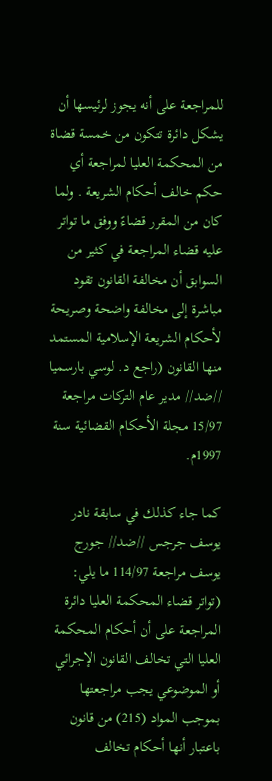للمراجعة على أنه يجوز لرئيسها أن يشكل دائرة تتكون من خمسة قضاة من المحكمة العليا لمراجعة أي حكم خالف أحكام الشريعة . ولما كان من المقرر قضاءً ووفق ما تواتر عليه قضاء المراجعة في كثير من السوابق أن مخالفة القانون تقود مباشرة إلى مخالفة واضحة وصريحة لأحكام الشريعة الإسلامية المستمد منها القانون (راجع د. لوسي بارسميا //ضد// مدير عام التركات مراجعة 15/97 مجلة الأحكام القضائية سنة 1997م.

كما جاء كذلك في سابقة نادر يوسف جرجس //ضد// جورج يوسف مراجعة 114/97 ما يلي: (تواتر قضاء المحكمة العليا دائرة المراجعة على أن أحكام المحكمة العليا التي تخالف القانون الإجرائي أو الموضوعي يجب مراجعتها بموجب المواد (215) من قانون باعتبار أنها أحكام تخالف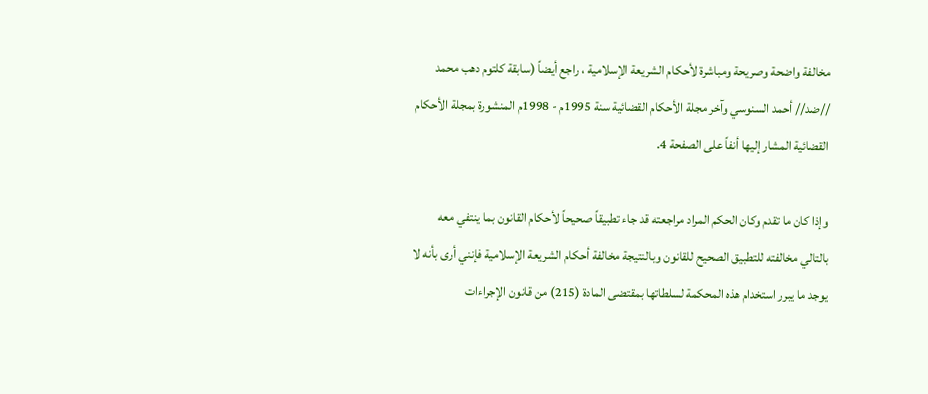مخالفة واضحة وصريحة ومباشرة لأحكام الشريعة الإسلامية ، راجع أيضاً (سابقة كلتوم دهب محمد //ضد// أحمد السنوسي وآخر مجلة الأحكام القضائية سنة 1995م - 1998م المنشورة بمجلة الأحكام القضائية المشار إليها أنفاً على الصفحة 4.

وإذا كان ما تقدم وكان الحكم المراد مراجعته قد جاء تطبيقاً صحيحاً لأحكام القانون بما ينتفي معه بالتالي مخالفته للتطبيق الصحيح للقانون وبالنتيجة مخالفة أحكام الشريعة الإسلامية فإنني أرى بأنه لا يوجد ما يبرر استخدام هذه المحكمة لسلطاتها بمقتضى المادة (215) من قانون الإجراءات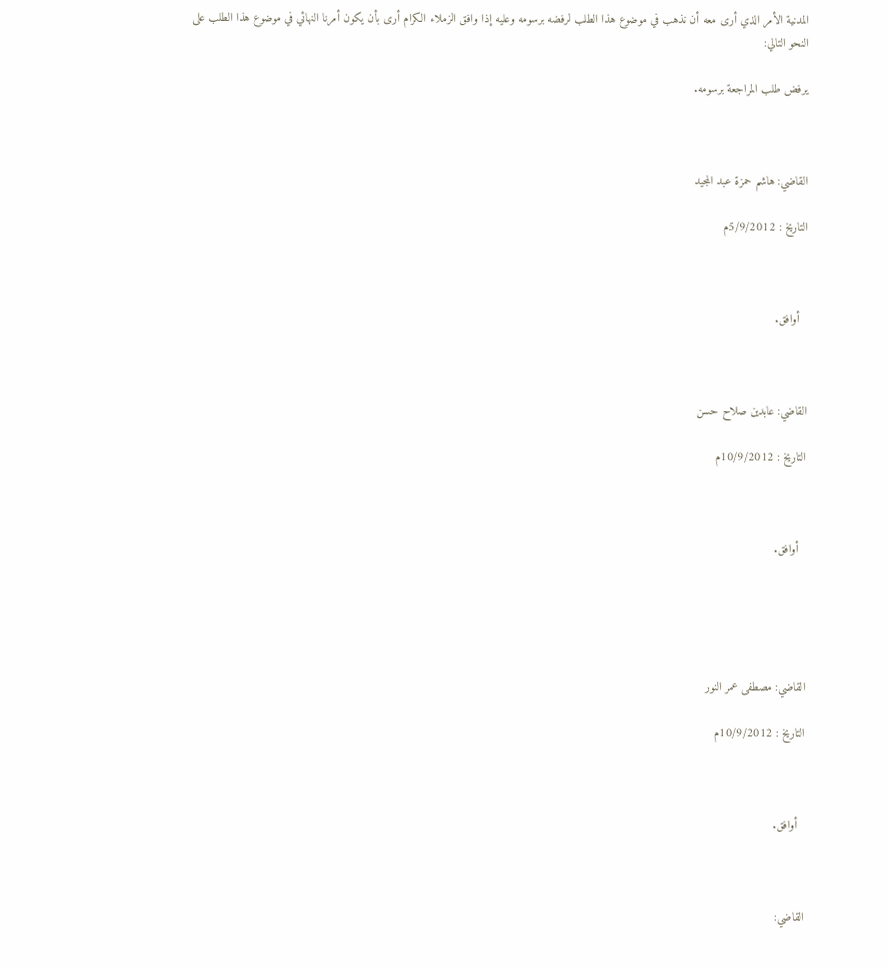المدنية الأمر الذي أرى معه أن نذهب في موضوع هذا الطلب لرفضه برسومه وعليه إذا وافق الزملاء الكرام أرى بأن يكون أمرنا النهائي في موضوع هذا الطلب على النحو التالي:

يرفض طلب المراجعة برسومه.



القاضي: هاشم حمزة عبد المجيد

التاريخ : 5/9/2012م



  أوافق.



القاضي: عابدين صلاح حسن

التاريخ : 10/9/2012م



  أوافق.





القاضي: مصطفى عمر النور

التاريخ : 10/9/2012م



  أوافق.



القاضي: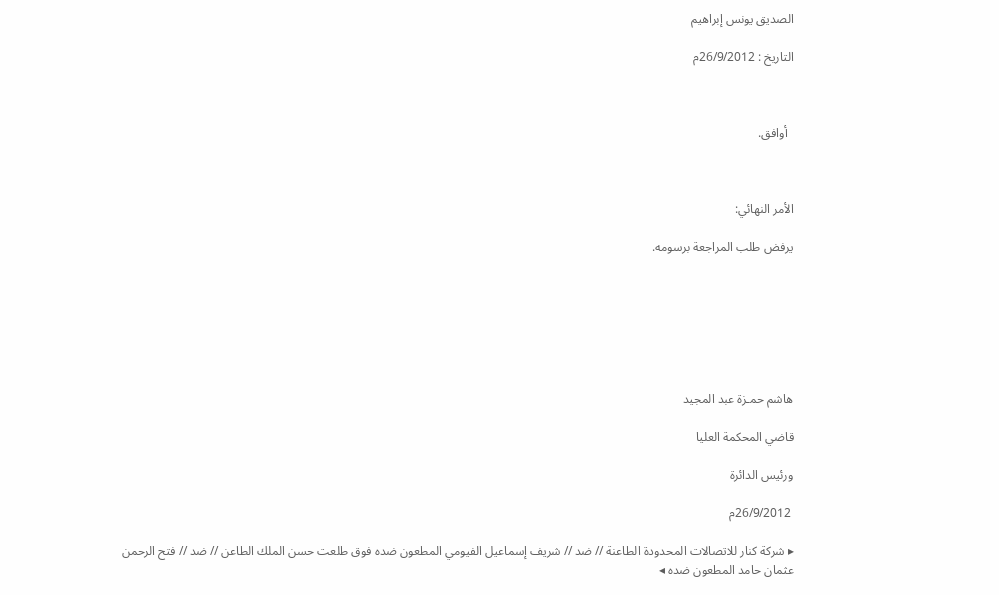الصديق يونس إبراهيم

التاريخ : 26/9/2012م



  أوافق.



الأمر النهائي:

يرفض طلب المراجعة برسومه.







هاشم حمـزة عبد المجيد

قاضي المحكمة العليا

ورئيس الدائرة

 26/9/2012م

▸ شركة كنار للاتصالات المحدودة الطاعنة // ضد // شريف إسماعيل الفيومي المطعون ضده فوق طلعت حسن الملك الطاعن // ضد // فتح الرحمن عثمان حامد المطعون ضده ◂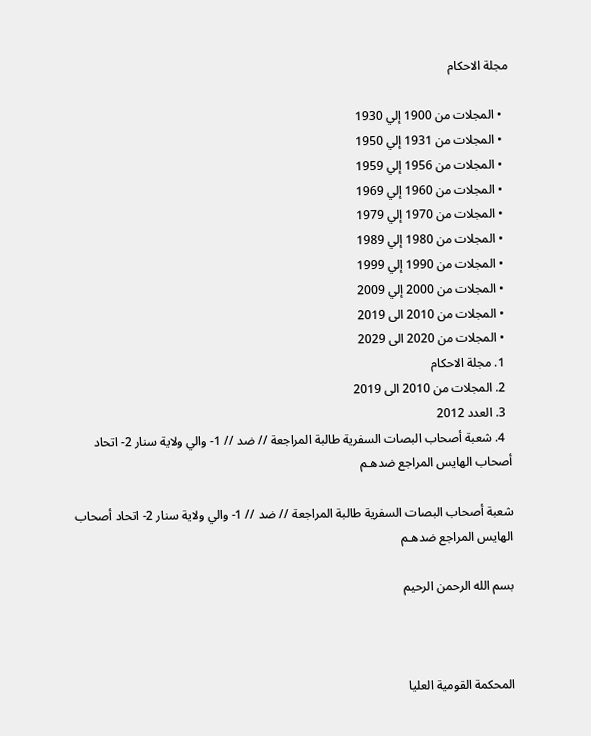مجلة الاحكام

  • المجلات من 1900 إلي 1930
  • المجلات من 1931 إلي 1950
  • المجلات من 1956 إلي 1959
  • المجلات من 1960 إلي 1969
  • المجلات من 1970 إلي 1979
  • المجلات من 1980 إلي 1989
  • المجلات من 1990 إلي 1999
  • المجلات من 2000 إلي 2009
  • المجلات من 2010 الى 2019
  • المجلات من 2020 الى 2029
  1. مجلة الاحكام
  2. المجلات من 2010 الى 2019
  3. العدد 2012
  4. شعبة أصحاب البصات السفرية طالبة المراجعة // ضد // 1- والي ولاية سنار 2- اتحاد أصحاب الهايس المراجع ضدهـم

شعبة أصحاب البصات السفرية طالبة المراجعة // ضد // 1- والي ولاية سنار 2- اتحاد أصحاب الهايس المراجع ضدهـم

بسم الله الرحمن الرحيم



المحكمة القومية العليا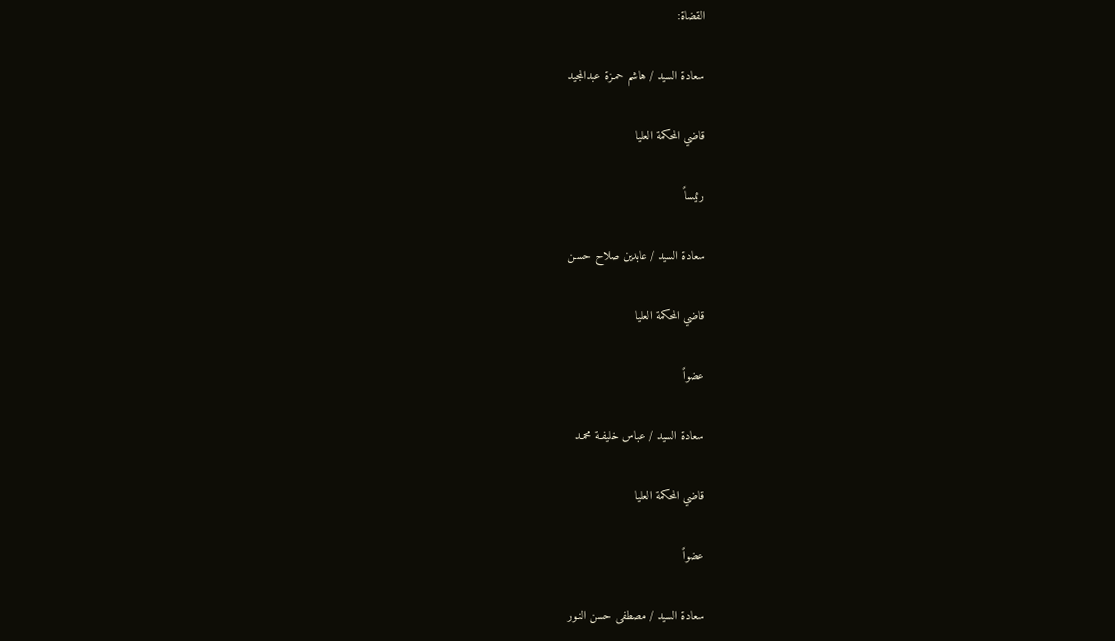القضاة:

سعادة السيد / هاشم حمـزة عبدالمجيد

قاضي المحكمة العليا

رئيساً

سعادة السيد / عابدين صلاح حسـن

قاضي المحكمة العليا

عضواً

سعادة السيد / عباس خليفـة محمـد

قاضي المحكمة العليا

عضواً

سعادة السيد / مصطفى حسن النـور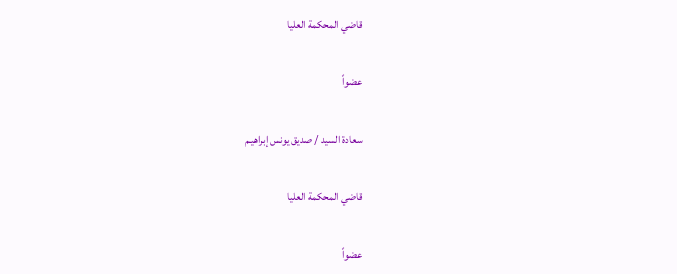قاضي المحكمة العليا

عضواً

سعادة السيد / صديق يونس إبراهيـم

قاضي المحكمة العليا

عضواً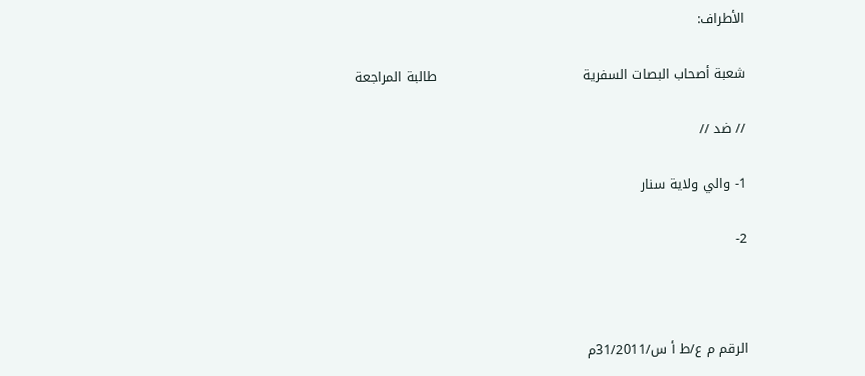الأطراف:

شعبة أصحاب البصات السفرية                                 طالبة المراجعة

// ضد //

1- والي ولاية سنار

2-



الرقم م ع/ط أ س/31/2011م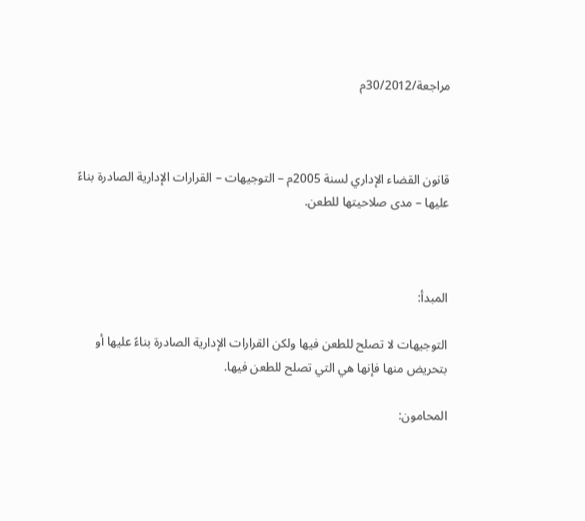مراجعة/30/2012م



قانون القضاء الإداري لسنة 2005م – التوجيهات – القرارات الإدارية الصادرة بناءً عليها – مدى صلاحيتها للطعن.



المبدأ:

التوجيهات لا تصلح للطعن فيها ولكن القرارات الإدارية الصادرة بناءً عليها أو بتحريض منها فإنها هي التي تصلح للطعن فيها.

المحامون: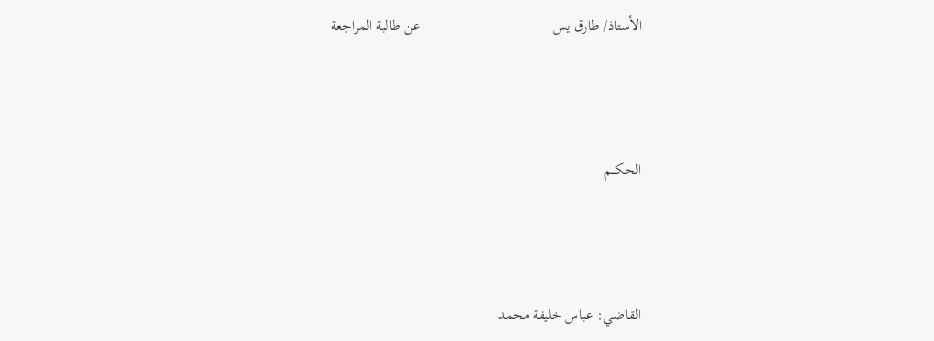الأستاذ/ طارق يس                                   عن طالبة المراجعة



الحكـــم



القاضي: عباس خليفة محمد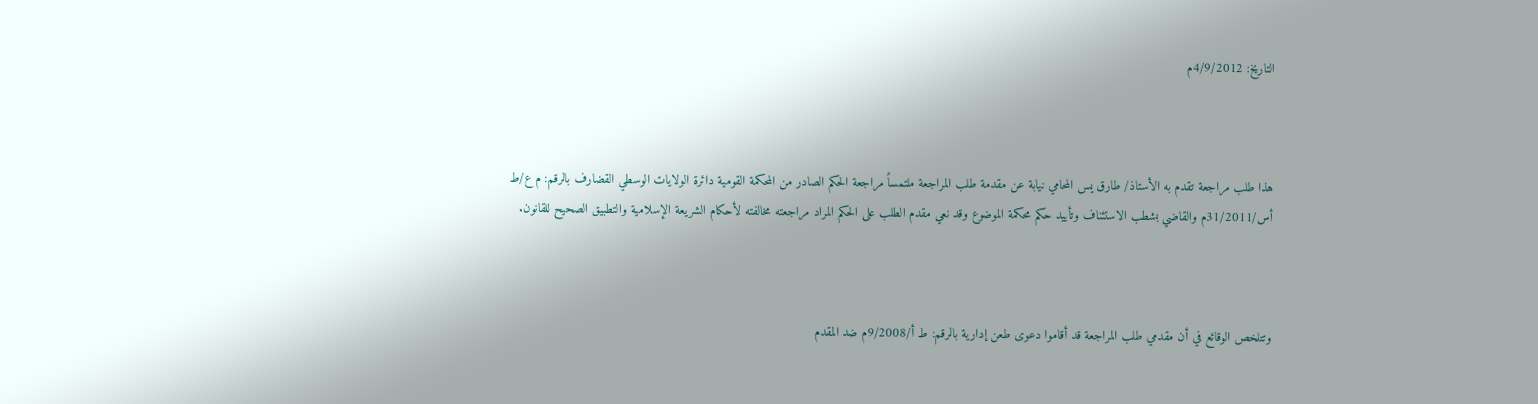التاريخ: 4/9/2012م



هذا طلب مراجعة تقدم به الأستاذ/ طارق يس المحامي نيابة عن مقدمة طلب المراجعة ملتمساً مراجعة الحكم الصادر من المحكمة القومية دائرة الولايات الوسطي القضارف بالرقم: م ع/ط أس/31/2011م والقاضي بشطب الاستئناف وتأييد حكم محكمة الموضوع وقد نعي مقدم الطلب على الحكم المراد مراجعته مخالفته لأحكام الشريعة الإسلامية والتطبيق الصحيح للقانون.



وتتلخص الوقائع في أن مقدمي طلب المراجعة قد أقاموا دعوى طعن إدارية بالرقم: ط أ/9/2008م ضد المقدم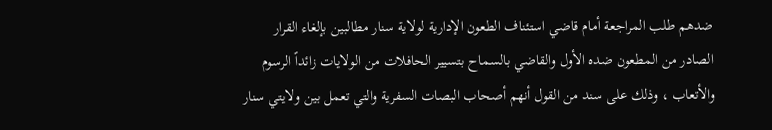ضدهم طلب المراجعة أمام قاضي استئناف الطعون الإدارية لولاية سنار مطالبين بإلغاء القرار الصادر من المطعون ضده الأول والقاضي بالسماح بتسيير الحافلات من الولايات زائداً الرسوم والأتعاب ، وذلك على سند من القول أنهم أصحاب البصات السفرية والتي تعمل بين ولايتي سنار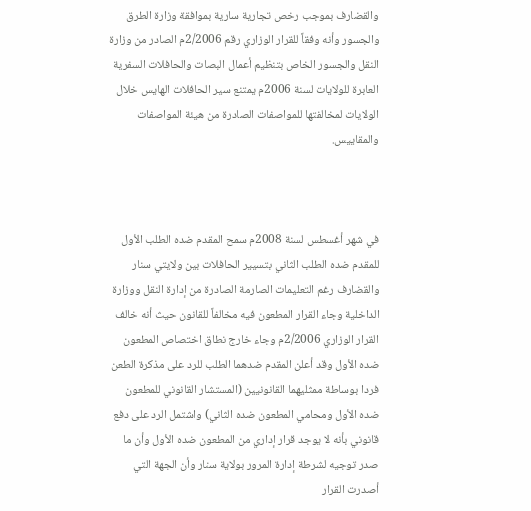والقضارف بموجب رخص تجارية سارية بموافقة وزارة الطرق والجسور وأنه وفقاً للقرار الوزاري رقم 2/2006م الصادر من وزارة النقل والجسور الخاص بتنظيم أعمال البصات والحافلات السفرية العابرة للولايات لسنة 2006م يمتنع سير الحافلات الهايس خلال الولايات لمخالفتها للمواصفات الصادرة من هيئة المواصفات والمقاييس.



في شهر أغسطس لسنة 2008م سمح المقدم ضده الطلب الأول للمقدم ضده الطلب الثاني بتسيير الحافلات بين ولايتي سنار والقضارف رغم التعليمات الصارمة الصادرة من إدارة النقل ووزارة الداخلية وجاء القرار المطعون فيه مخالفاً للقانون حيث أنه خالف القرار الوزاري 2/2006م وجاء خارج نطاق اختصاص المطعون ضده الأول وقد أعلن المقدم ضدهما الطلب للرد على مذكرة الطعن فردا بوساطة ممثليهما القانونيين (المستشار القانوني للمطعون ضده الأول ومحامي المطعون ضده الثاني) واشتمل الرد على دفع قانوني بأنه لا يوجد قرار إداري من المطعون ضده الأول وأن ما صدر توجيه لشرطة إدارة المرور بولاية سنار وأن الجهة التي أصدرت القرار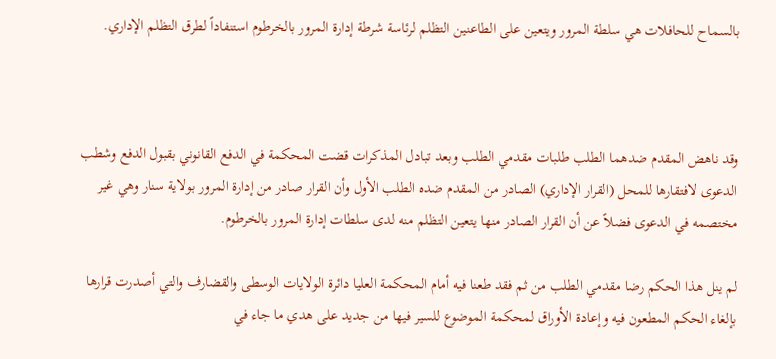بالسماح للحافلات هي سلطة المرور ويتعين على الطاعنين التظلم لرئاسة شرطة إدارة المرور بالخرطوم استنفاداً لطرق التظلم الإداري.



وقد ناهض المقدم ضدهما الطلب طلبات مقدمي الطلب وبعد تبادل المذكرات قضت المحكمة في الدفع القانوني بقبول الدفع وشطب الدعوى لافتقارها للمحل (القرار الإداري) الصادر من المقدم ضده الطلب الأول وأن القرار صادر من إدارة المرور بولاية سنار وهي غير مختصمه في الدعوى فضلاً عن أن القرار الصادر منها يتعين التظلم منه لدى سلطات إدارة المرور بالخرطوم.

لم ينل هذا الحكم رضا مقدمي الطلب من ثم فقد طعنا فيه أمام المحكمة العليا دائرة الولايات الوسطى والقضارف والتي أصدرت قرارها بإلغاء الحكم المطعون فيه وإعادة الأوراق لمحكمة الموضوع للسير فيها من جديد على هدي ما جاء في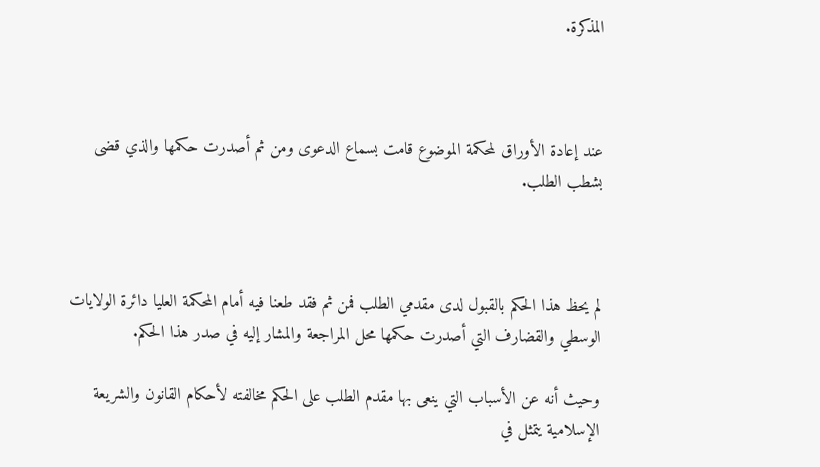المذكرة.



عند إعادة الأوراق لمحكمة الموضوع قامت بسماع الدعوى ومن ثم أصدرت حكمها والذي قضى بشطب الطلب.



لم يحظ هذا الحكم بالقبول لدى مقدمي الطلب فمن ثم فقد طعنا فيه أمام المحكمة العليا دائرة الولايات الوسطي والقضارف التي أصدرت حكمها محل المراجعة والمشار إليه في صدر هذا الحكم.

وحيث أنه عن الأسباب التي ينعى بها مقدم الطلب على الحكم مخالفته لأحكام القانون والشريعة الإسلامية يتمثل في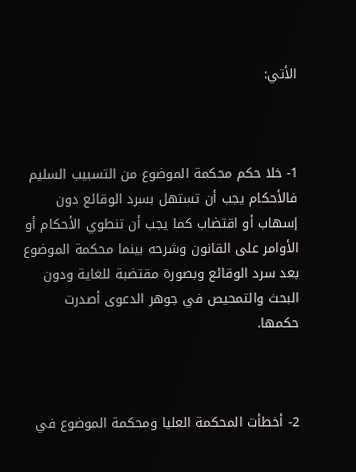الأتي:



1- خلا حكم محكمة الموضوع من التسبيب السليم فالأحكام يجب أن تستهل بسرد الوقائع دون إسهاب أو اقتضاب كما يجب أن تنطوي الأحكام أو الأوامر على القانون وشرحه بينما محكمة الموضوع بعد سرد الوقائع وبصورة مقتضبة للغاية ودون البحث والتمحيص في جوهر الدعوى أصدرت حكمها.



2- أخطأت المحكمة العليا ومحكمة الموضوع في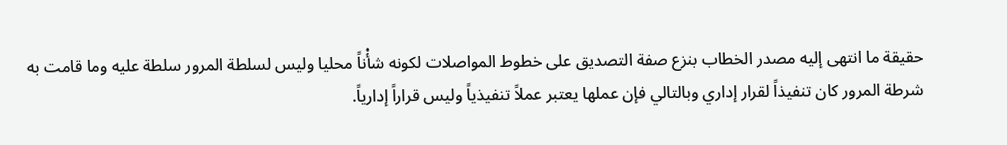حقيقة ما انتهى إليه مصدر الخطاب بنزع صفة التصديق على خطوط المواصلات لكونه شأْناً محليا وليس لسلطة المرور سلطة عليه وما قامت به شرطة المرور كان تنفيذاً لقرار إداري وبالتالي فإن عملها يعتبر عملاً تنفيذياً وليس قراراً إدارياً.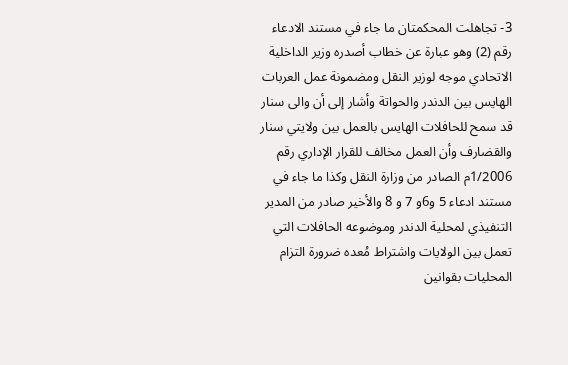3- تجاهلت المحكمتان ما جاء في مستند الادعاء رقم (2) وهو عبارة عن خطاب أصدره وزير الداخلية الاتحادي موجه لوزير النقل ومضمونة عمل العربات الهايس بين الدندر والحواتة وأشار إلى أن والى سنار قد سمح للحافلات الهايس بالعمل بين ولايتي سنار والقضارف وأن العمل مخالف للقرار الإداري رقم 1/2006م الصادر من وزارة النقل وكذا ما جاء في مستند ادعاء 5 و6و 7 و 8 والأخير صادر من المدير التنفيذي لمحلية الدندر وموضوعه الحافلات التي تعمل بين الولايات واشتراط مُعده ضرورة التزام المحليات بقوانين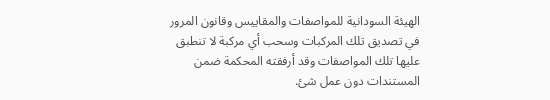الهيئة السودانية للمواصفات والمقاييس وقانون المرور في تصديق تلك المركبات وسحب أي مركبة لا تنطبق عليها تلك المواصفات وقد أرفقته المحكمة ضمن المستندات دون عمل شئ.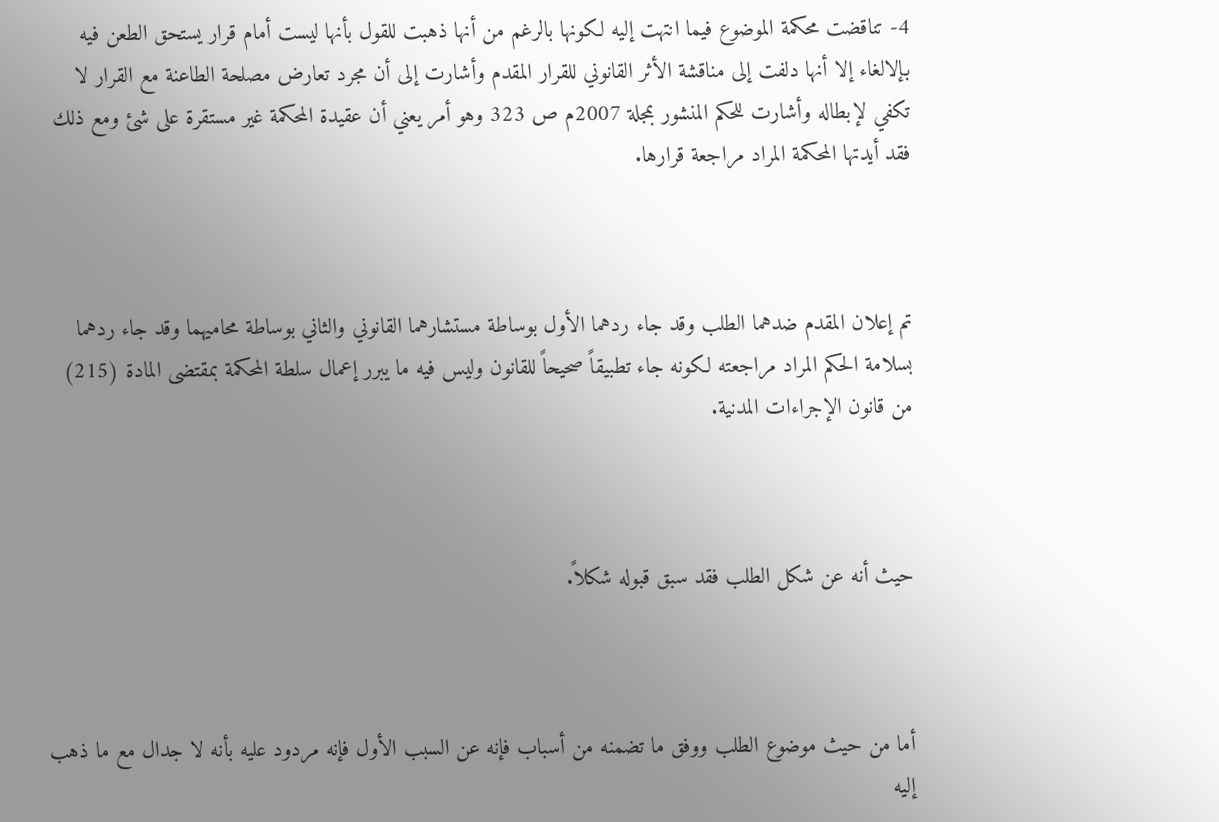4- تناقضت محكمة الموضوع فيما انتهت إليه لكونها بالرغم من أنها ذهبت للقول بأنها ليست أمام قرار يستحق الطعن فيه بإلالغاء إلا أنها دلفت إلى مناقشة الأثر القانوني للقرار المقدم وأشارت إلى أن مجرد تعارض مصلحة الطاعنة مع القرار لا تكفي لإبطاله وأشارت للحكم المنشور بمجلة 2007م ص 323 وهو أمر يعني أن عقيدة المحكمة غير مستقرة على شئ ومع ذلك فقد أيدتها المحكمة المراد مراجعة قرارها.



تم إعلان المقدم ضدهما الطلب وقد جاء ردهما الأول بوساطة مستشارهما القانوني والثاني بوساطة محاميهما وقد جاء ردهما بسلامة الحكم المراد مراجعته لكونه جاء تطبيقاً صحيحاً للقانون وليس فيه ما يبرر إعمال سلطة المحكمة بمقتضى المادة (215) من قانون الإجراءات المدنية.



حيث أنه عن شكل الطلب فقد سبق قبوله شكلاً.



أما من حيث موضوع الطلب ووفق ما تضمنه من أسباب فإنه عن السبب الأول فإنه مردود عليه بأنه لا جدال مع ما ذهب إليه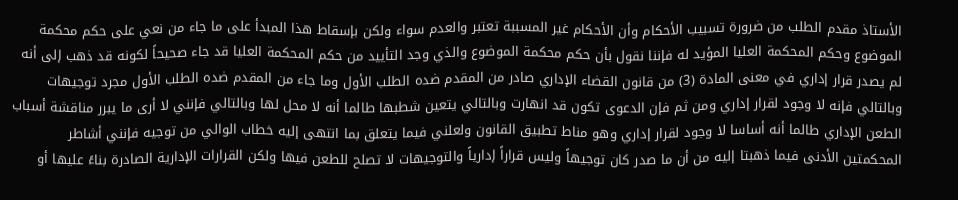الأستاذ مقدم الطلب من ضرورة تسبيب الأحكام وأن الأحكام غير المسببة تعتبر والعدم سواء ولكن بإسقاط هذا المبدأ على ما جاء من نعي على حكم محكمة الموضوع وحكم المحكمة العليا المؤيد له فإننا نقول بأن حكم محكمة الموضوع والذي وجد التأييد من حكم المحكمة العليا قد جاء صحيحاً لكونه قد ذهب إلى أنه لم يصدر قرار إداري في معنى المادة (3) من قانون القضاء الإداري صادر من المقدم ضده الطلب الأول وما جاء من المقدم ضده الطلب الأول مجرد توجيهات وبالتالي فإنه لا وجود لقرار إداري ومن ثم فإن الدعوى تكون قد انهارت وبالتالي يتعين شطبها طالما أنه لا محل لها وبالتالي فإنني لا أرى ما يبرر مناقشة أسباب الطعن الإداري طالما أنه أساسا لا وجود لقرار إداري وهو مناط تطبيق القانون ولعلني فيما يتعلق بما انتهى إليه خطاب الوالي من توجيه فإنني أشاطر المحكمتين الأدنى فيما ذهبتا إليه من أن ما صدر كان توجيهاً وليس قراراً إدارياً والتوجيهات لا تصلح للطعن فيها ولكن القرارات الإدارية الصادرة بناءً عليها أو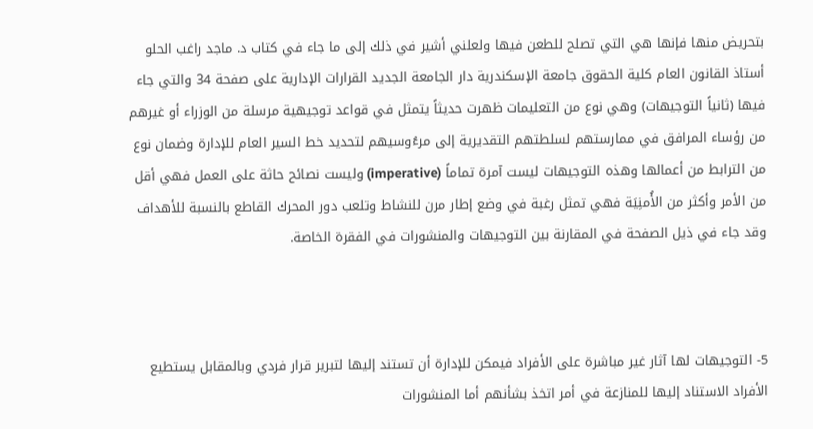بتحريض منها فإنها هي التي تصلح للطعن فيها ولعلني أشير في ذلك إلى ما جاء في كتاب د. ماجد راغب الحلو أستاذ القانون العام كلية الحقوق جامعة الإسكندرية دار الجامعة الجديد القرارات الإدارية على صفحة 34 والتي جاء فيها (ثانياً التوجيهات) وهي نوع من التعليمات ظهرت حديثاً يتمثل في قواعد توجيهية مرسلة من الوزراء أو غيرهم من رؤساء المرافق في ممارستهم لسلطتهم التقديرية إلى مرءُوسيهم لتحديد خط السير العام للإدارة وضمان نوع من الترابط من أعمالها وهذه التوجيهات ليست آمرة تماماً (imperative) وليست نصائح حاثة على العمل فهي أقل من الأمر وأكثر من الأُمنِيَة فهي تمثل رغبة في وضع إطار مرن للنشاط وتلعب دور المحرك القاطع بالنسبة للأهداف وقد جاء في ذيل الصفحة في المقارنة بين التوجيهات والمنشورات في الفقرة الخاصة.



5- التوجيهات لها آثار غير مباشرة على الأفراد فيمكن للإدارة أن تستند إليها لتبرير قرار فردي وبالمقابل يستطيع الأفراد الاستناد إليها للمنازعة في أمر اتخذ بشأنهم أما المنشورات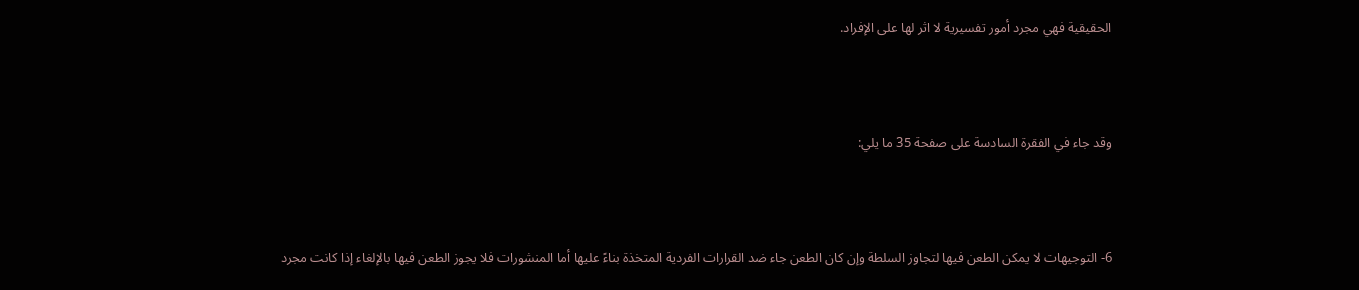الحقيقية فهي مجرد أمور تفسيرية لا اثر لها على الإفراد.



وقد جاء في الفقرة السادسة على صفحة 35 ما يلي:



6- التوجيهات لا يمكن الطعن فيها لتجاوز السلطة وإن كان الطعن جاء ضد القرارات الفردية المتخذة بناءً عليها أما المنشورات فلا يجوز الطعن فيها بالإلغاء إذا كانت مجرد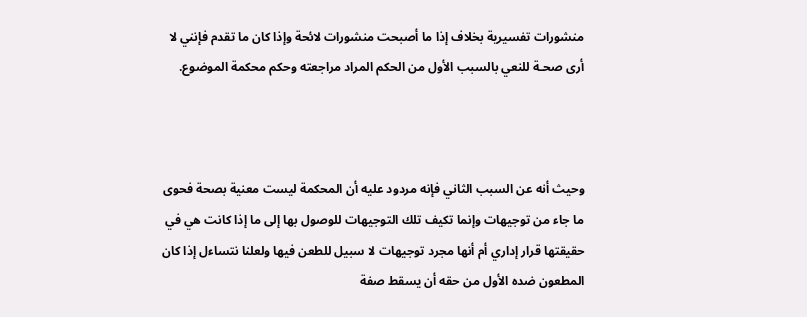منشورات تفسيرية بخلاف إذا ما أصبحت منشورات لائحة وإذا كان ما تقدم فإنني لا أرى صحـة للنعي بالسبب الأول من الحكم المراد مراجعته وحكم محكمة الموضوع.



وحيث أنه عن السبب الثاني فإنه مردود عليه أن المحكمة ليست معنية بصحة فحوى ما جاء من توجيهات وإنما تكيف تلك التوجيهات للوصول بها إلى ما إذا كانت هي في حقيقتها قرار إداري أم أنها مجرد توجيهات لا سبيل للطعن فيها ولعلنا نتساءل إذا كان المطعون ضده الأول من حقه أن يسقط صفة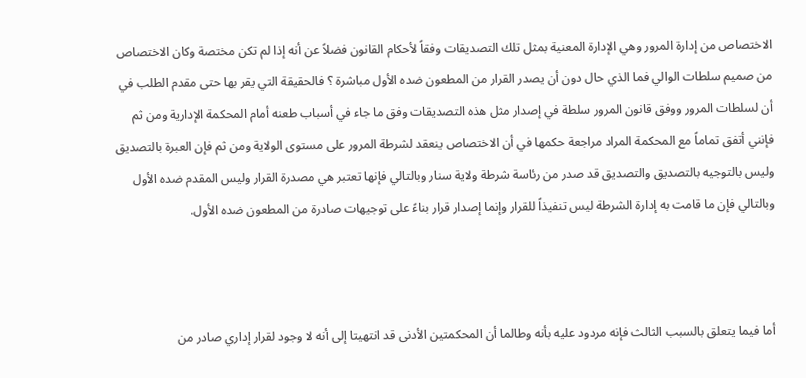الاختصاص من إدارة المرور وهي الإدارة المعنية بمثل تلك التصديقات وفقاً لأحكام القانون فضلاً عن أنه إذا لم تكن مختصة وكان الاختصاص من صميم سلطات الوالي فما الذي حال دون أن يصدر القرار من المطعون ضده الأول مباشرة ؟ فالحقيقة التي يقر بها حتى مقدم الطلب في أن لسلطات المرور ووفق قانون المرور سلطة في إصدار مثل هذه التصديقات وفق ما جاء في أسباب طعنه أمام المحكمة الإدارية ومن ثم فإنني أتفق تماماً مع المحكمة المراد مراجعة حكمها في أن الاختصاص ينعقد لشرطة المرور على مستوى الولاية ومن ثم فإن العبرة بالتصديق وليس بالتوجيه بالتصديق والتصديق قد صدر من رئاسة شرطة ولاية سنار وبالتالي فإنها تعتبر هي مصدرة القرار وليس المقدم ضده الأول وبالتالي فإن ما قامت به إدارة الشرطة ليس تنفيذاً للقرار وإنما إصدار قرار بناءً على توجيهات صادرة من المطعون ضده الأول.



أما فيما يتعلق بالسبب الثالث فإنه مردود عليه بأنه وطالما أن المحكمتين الأدنى قد انتهيتا إلى أنه لا وجود لقرار إداري صادر من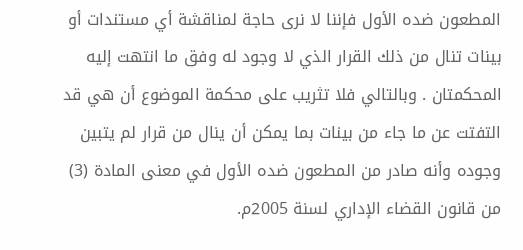المطعون ضده الأول فإننا لا نرى حاجة لمناقشة أي مستندات أو بينات تنال من ذلك القرار الذي لا وجود له وفق ما انتهت إليه المحكمتان . وبالتالي فلا تثريب على محكمة الموضوع أن هي قد التفتت عن ما جاء من بينات بما يمكن أن ينال من قرار لم يتبين وجوده وأنه صادر من المطعون ضده الأول في معنى المادة (3) من قانون القضاء الإداري لسنة 2005م.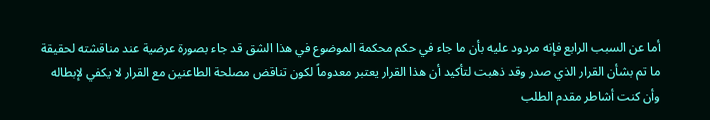أما عن السبب الرابع فإنه مردود عليه بأن ما جاء في حكم محكمة الموضوع في هذا الشق قد جاء بصورة عرضية عند مناقشته لحقيقة ما تم بشأن القرار الذي صدر وقد ذهبت لتأكيد أن هذا القرار يعتبر معدوماً لكون تناقض مصلحة الطاعنين مع القرار لا يكفي لإبطاله وأن كنت أشاطر مقدم الطلب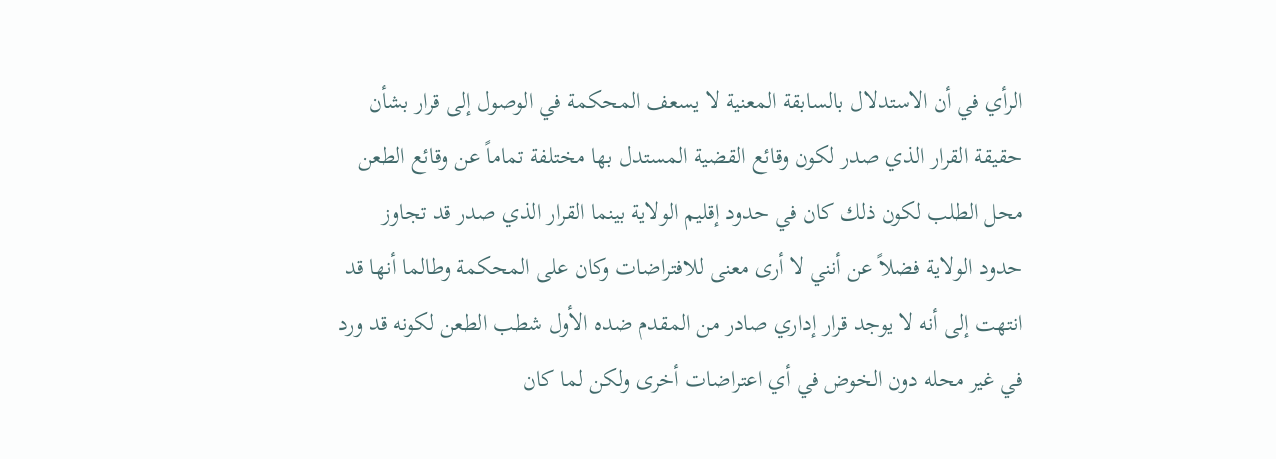الرأي في أن الاستدلال بالسابقة المعنية لا يسعف المحكمة في الوصول إلى قرار بشأن حقيقة القرار الذي صدر لكون وقائع القضية المستدل بها مختلفة تماماً عن وقائع الطعن محل الطلب لكون ذلك كان في حدود إقليم الولاية بينما القرار الذي صدر قد تجاوز حدود الولاية فضلاً عن أنني لا أرى معنى للافتراضات وكان على المحكمة وطالما أنها قد انتهت إلى أنه لا يوجد قرار إداري صادر من المقدم ضده الأول شطب الطعن لكونه قد ورد في غير محله دون الخوض في أي اعتراضات أخرى ولكن لما كان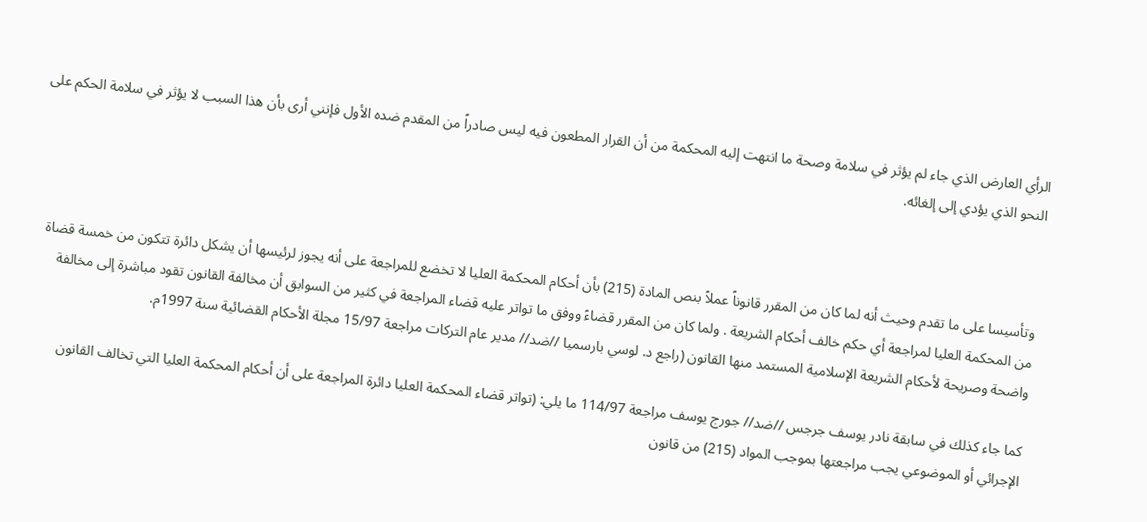الرأي العارض الذي جاء لم يؤثر في سلامة وصحة ما انتهت إليه المحكمة من أن القرار المطعون فيه ليس صادراً من المقدم ضده الأول فإنني أرى بأن هذا السبب لا يؤثر في سلامة الحكم على النحو الذي يؤدي إلى إلغائه.



وتأسيسا على ما تقدم وحيث أنه لما كان من المقرر قانوناً عملاً بنص المادة (215) بأن أحكام المحكمة العليا لا تخضع للمراجعة على أنه يجوز لرئيسها أن يشكل دائرة تتكون من خمسة قضاة من المحكمة العليا لمراجعة أي حكم خالف أحكام الشريعة . ولما كان من المقرر قضاءً ووفق ما تواتر عليه قضاء المراجعة في كثير من السوابق أن مخالفة القانون تقود مباشرة إلى مخالفة واضحة وصريحة لأحكام الشريعة الإسلامية المستمد منها القانون (راجع د. لوسي بارسميا //ضد// مدير عام التركات مراجعة 15/97 مجلة الأحكام القضائية سنة 1997م.

كما جاء كذلك في سابقة نادر يوسف جرجس //ضد// جورج يوسف مراجعة 114/97 ما يلي: (تواتر قضاء المحكمة العليا دائرة المراجعة على أن أحكام المحكمة العليا التي تخالف القانون الإجرائي أو الموضوعي يجب مراجعتها بموجب المواد (215) من قانون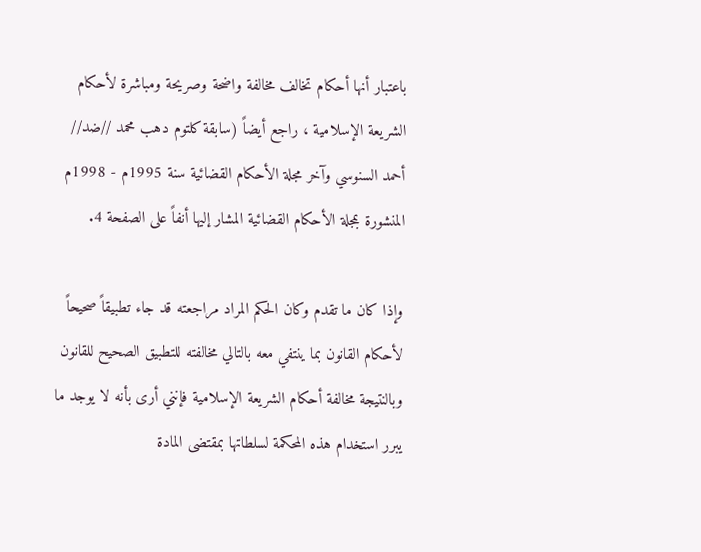باعتبار أنها أحكام تخالف مخالفة واضحة وصريحة ومباشرة لأحكام الشريعة الإسلامية ، راجع أيضاً (سابقة كلتوم دهب محمد //ضد// أحمد السنوسي وآخر مجلة الأحكام القضائية سنة 1995م - 1998م المنشورة بمجلة الأحكام القضائية المشار إليها أنفاً على الصفحة 4.

وإذا كان ما تقدم وكان الحكم المراد مراجعته قد جاء تطبيقاً صحيحاً لأحكام القانون بما ينتفي معه بالتالي مخالفته للتطبيق الصحيح للقانون وبالنتيجة مخالفة أحكام الشريعة الإسلامية فإنني أرى بأنه لا يوجد ما يبرر استخدام هذه المحكمة لسلطاتها بمقتضى المادة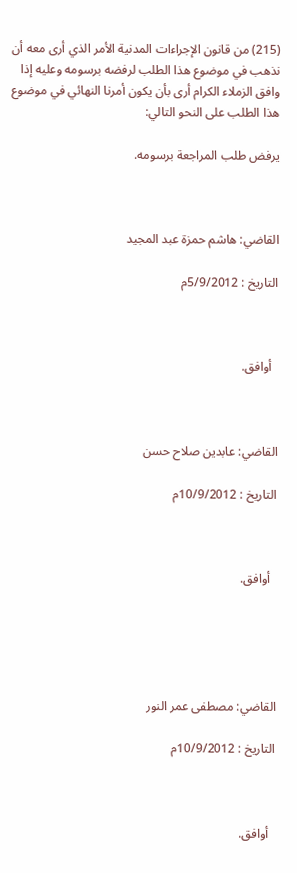(215) من قانون الإجراءات المدنية الأمر الذي أرى معه أن نذهب في موضوع هذا الطلب لرفضه برسومه وعليه إذا وافق الزملاء الكرام أرى بأن يكون أمرنا النهائي في موضوع هذا الطلب على النحو التالي:

يرفض طلب المراجعة برسومه.



القاضي: هاشم حمزة عبد المجيد

التاريخ : 5/9/2012م



  أوافق.



القاضي: عابدين صلاح حسن

التاريخ : 10/9/2012م



  أوافق.





القاضي: مصطفى عمر النور

التاريخ : 10/9/2012م



  أوافق.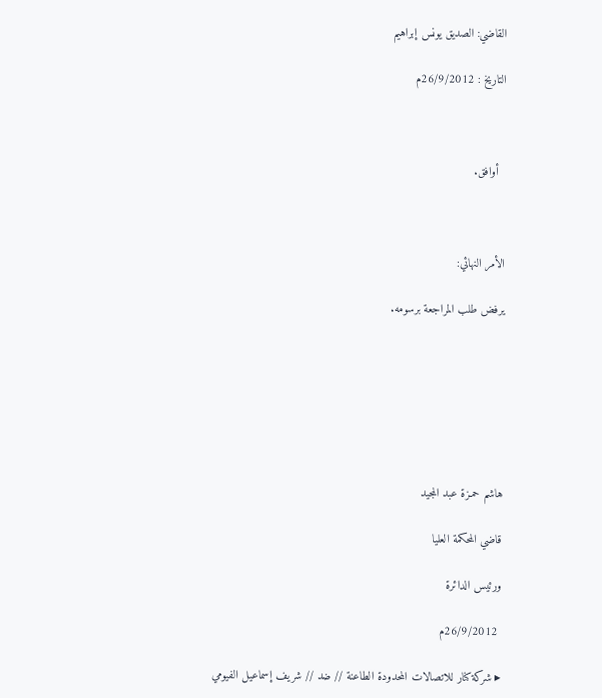القاضي: الصديق يونس إبراهيم

التاريخ : 26/9/2012م



  أوافق.



الأمر النهائي:

يرفض طلب المراجعة برسومه.







هاشم حمـزة عبد المجيد

قاضي المحكمة العليا

ورئيس الدائرة

 26/9/2012م

▸ شركة كنار للاتصالات المحدودة الطاعنة // ضد // شريف إسماعيل الفيومي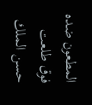المطعون ضده فوق طلعت حسن الملك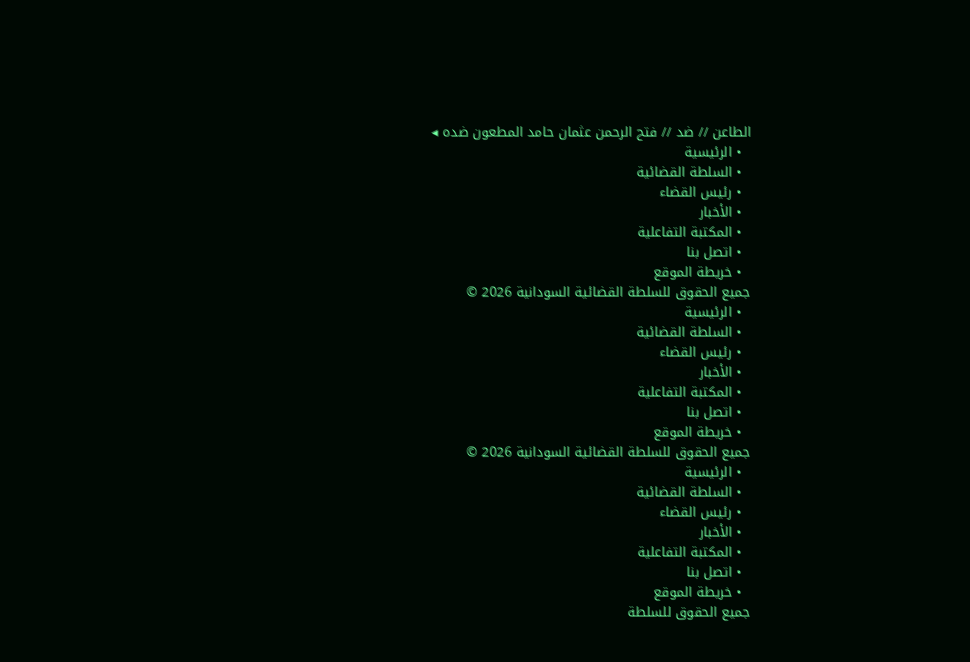الطاعن // ضد // فتح الرحمن عثمان حامد المطعون ضده ◂
  • الرئيسية
  • السلطة القضائية
  • رئيس القضاء
  • الأخبار
  • المكتبة التفاعلية
  • اتصل بنا
  • خريطة الموقع
جميع الحقوق للسلطة القضائية السودانية 2026 ©
  • الرئيسية
  • السلطة القضائية
  • رئيس القضاء
  • الأخبار
  • المكتبة التفاعلية
  • اتصل بنا
  • خريطة الموقع
جميع الحقوق للسلطة القضائية السودانية 2026 ©
  • الرئيسية
  • السلطة القضائية
  • رئيس القضاء
  • الأخبار
  • المكتبة التفاعلية
  • اتصل بنا
  • خريطة الموقع
جميع الحقوق للسلطة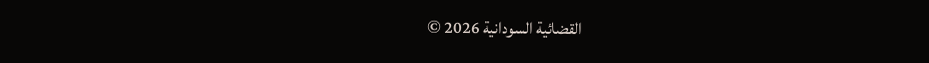القضائية السودانية 2026 ©